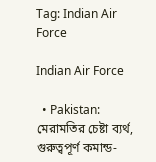Tag: Indian Air Force

Indian Air Force

  • Pakistan: মেরামতির চেষ্টা ব্যর্থ, গুরুত্বপূর্ণ কমান্ড-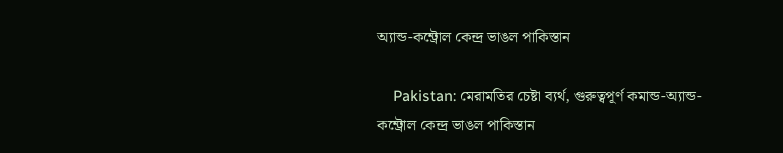অ্যান্ড-কন্ট্রোল কেন্দ্র ভাঙল পাকিস্তান

    Pakistan: মেরামতির চেষ্টা ব্যর্থ, গুরুত্বপূর্ণ কমান্ড-অ্যান্ড-কন্ট্রোল কেন্দ্র ভাঙল পাকিস্তান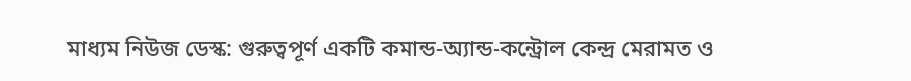মাধ্যম নিউজ ডেস্ক: গুরুত্বপূর্ণ একটি কমান্ড-অ্যান্ড-কন্ট্রোল কেন্দ্র মেরামত ও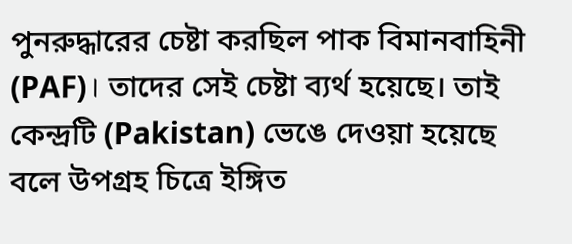পুনরুদ্ধারের চেষ্টা করছিল পাক বিমানবাহিনী (PAF)। তাদের সেই চেষ্টা ব্যর্থ হয়েছে। তাই কেন্দ্রটি (Pakistan) ভেঙে দেওয়া হয়েছে বলে উপগ্রহ চিত্রে ইঙ্গিত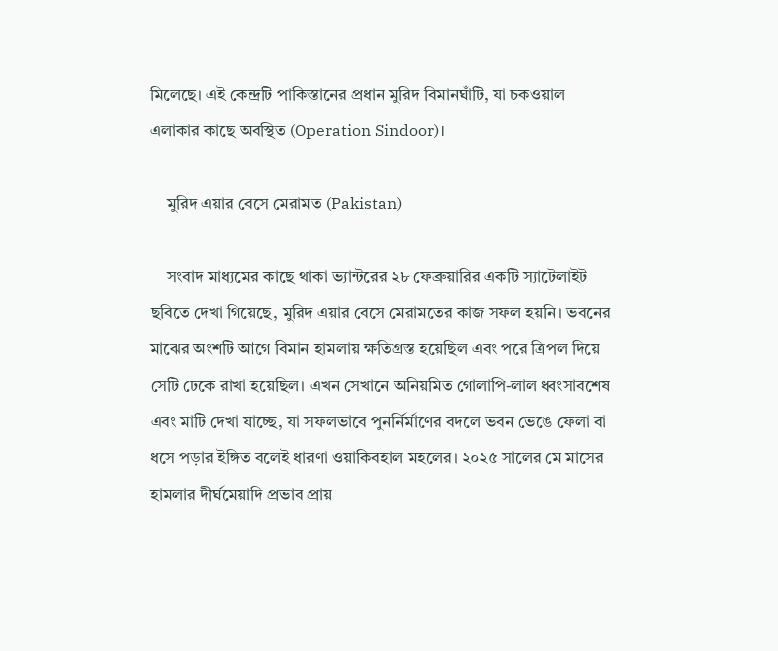মিলেছে। এই কেন্দ্রটি পাকিস্তানের প্রধান মুরিদ বিমানঘাঁটি, যা চকওয়াল এলাকার কাছে অবস্থিত (Operation Sindoor)।

    মুরিদ এয়ার বেসে মেরামত (Pakistan)

    সংবাদ মাধ্যমের কাছে থাকা ভ্যান্টরের ২৮ ফেব্রুয়ারির একটি স্যাটেলাইট ছবিতে দেখা গিয়েছে, মুরিদ এয়ার বেসে মেরামতের কাজ সফল হয়নি। ভবনের মাঝের অংশটি আগে বিমান হামলায় ক্ষতিগ্রস্ত হয়েছিল এবং পরে ত্রিপল দিয়ে সেটি ঢেকে রাখা হয়েছিল। এখন সেখানে অনিয়মিত গোলাপি-লাল ধ্বংসাবশেষ এবং মাটি দেখা যাচ্ছে, যা সফলভাবে পুনর্নির্মাণের বদলে ভবন ভেঙে ফেলা বা ধসে পড়ার ইঙ্গিত বলেই ধারণা ওয়াকিবহাল মহলের। ২০২৫ সালের মে মাসের হামলার দীর্ঘমেয়াদি প্রভাব প্রায়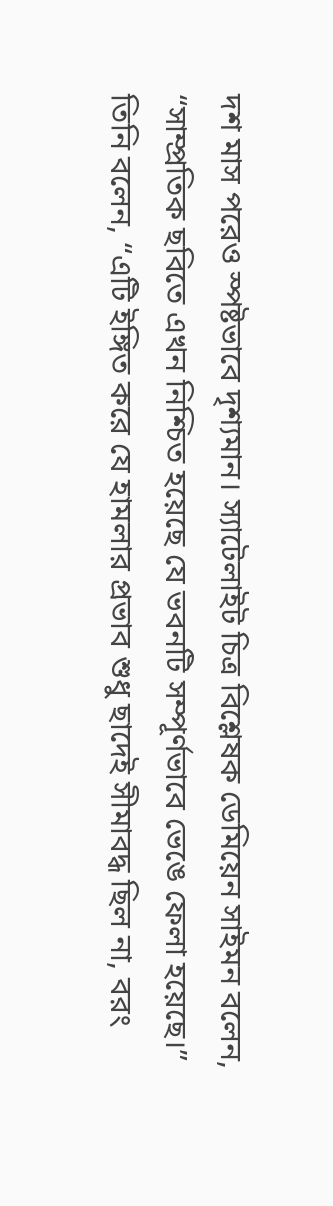দশ মাস পরেও স্পষ্টভাবে দৃশ্যমান। স্যাটেলাইট চিত্র বিশ্লেষক ডেমিয়েন সাইমন বলেন, “সাম্প্রতিক ছবিতে এখন নিশ্চিত হয়েছে যে ভবনটি সম্পূর্ণভাবে ভেঙে ফেলা হয়েছে।” তিনি বলেন, “এটি ইঙ্গিত করে যে হামলার প্রভাব শুধু ছাদেই সীমাবদ্ধ ছিল না, বরং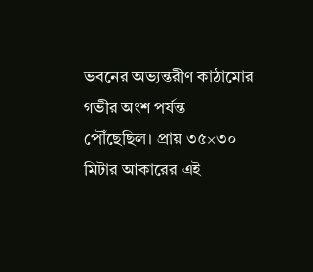ভবনের অভ্যন্তরীণ কাঠামোর গভীর অংশ পর্যন্ত পৌঁছেছিল। প্রায় ৩৫×৩০ মিটার আকারের এই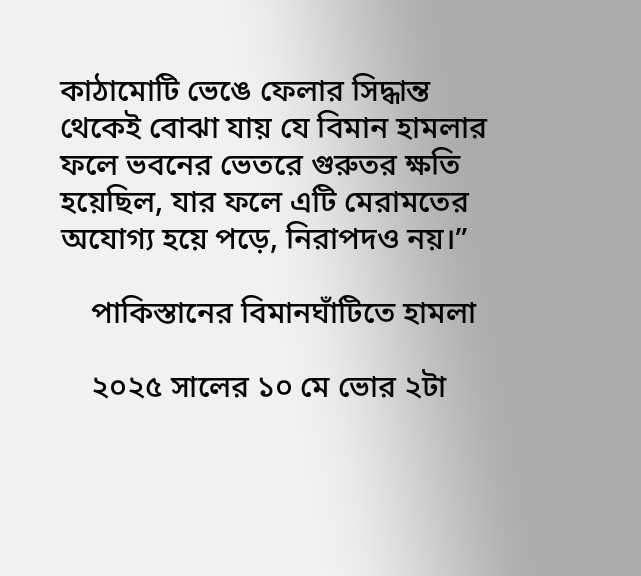কাঠামোটি ভেঙে ফেলার সিদ্ধান্ত থেকেই বোঝা যায় যে বিমান হামলার ফলে ভবনের ভেতরে গুরুতর ক্ষতি হয়েছিল, যার ফলে এটি মেরামতের অযোগ্য হয়ে পড়ে, নিরাপদও নয়।”

    পাকিস্তানের বিমানঘাঁটিতে হামলা

    ২০২৫ সালের ১০ মে ভোর ২টা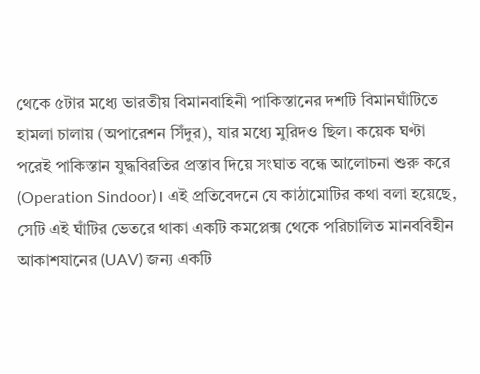থেকে ৫টার মধ্যে ভারতীয় বিমানবাহিনী পাকিস্তানের দশটি বিমানঘাঁটিতে হামলা চালায় (অপারেশন সিঁদুর), যার মধ্যে মুরিদও ছিল। কয়েক ঘণ্টা পরেই পাকিস্তান যুদ্ধবিরতির প্রস্তাব দিয়ে সংঘাত বন্ধে আলোচনা শুরু করে (Operation Sindoor)। এই প্রতিবেদনে যে কাঠামোটির কথা বলা হয়েছে, সেটি এই ঘাঁটির ভেতরে থাকা একটি কমপ্লেক্স থেকে পরিচালিত মানববিহীন আকাশযানের (UAV) জন্য একটি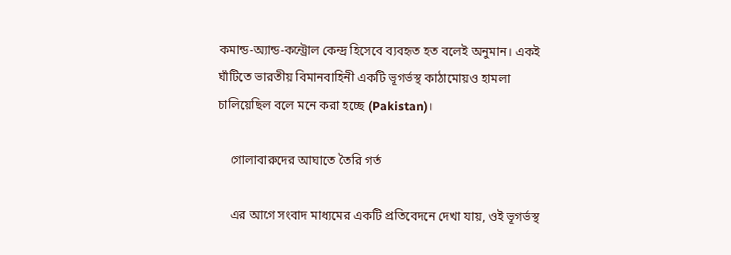কমান্ড-অ্যান্ড-কন্ট্রোল কেন্দ্র হিসেবে ব্যবহৃত হত বলেই অনুমান। একই ঘাঁটিতে ভারতীয় বিমানবাহিনী একটি ভূগর্ভস্থ কাঠামোয়ও হামলা চালিয়েছিল বলে মনে করা হচ্ছে (Pakistan)।

    গোলাবারুদের আঘাতে তৈরি গর্ত

    এর আগে সংবাদ মাধ্যমের একটি প্রতিবেদনে দেখা যায়, ওই ভূগর্ভস্থ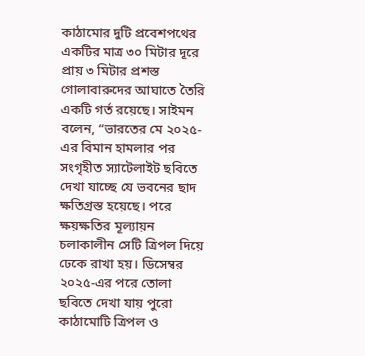কাঠামোর দুটি প্রবেশপথের একটির মাত্র ৩০ মিটার দূরে প্রায় ৩ মিটার প্রশস্ত গোলাবারুদের আঘাতে তৈরি একটি গর্ত রয়েছে। সাইমন বলেন, “ভারতের মে ২০২৫-এর বিমান হামলার পর সংগৃহীত স্যাটেলাইট ছবিতে দেখা যাচ্ছে যে ভবনের ছাদ ক্ষতিগ্রস্ত হয়েছে। পরে ক্ষয়ক্ষতির মূল্যায়ন চলাকালীন সেটি ত্রিপল দিয়ে ঢেকে রাখা হয়। ডিসেম্বর ২০২৫-এর পরে তোলা ছবিতে দেখা যায় পুরো কাঠামোটি ত্রিপল ও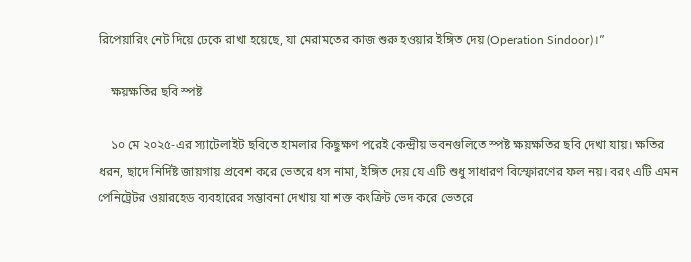রিপেয়ারিং নেট দিয়ে ঢেকে রাখা হয়েছে, যা মেরামতের কাজ শুরু হওয়ার ইঙ্গিত দেয় (Operation Sindoor)।”

    ক্ষয়ক্ষতির ছবি স্পষ্ট

    ১০ মে ২০২৫-এর স্যাটেলাইট ছবিতে হামলার কিছুক্ষণ পরেই কেন্দ্রীয় ভবনগুলিতে স্পষ্ট ক্ষয়ক্ষতির ছবি দেখা যায়। ক্ষতির ধরন, ছাদে নির্দিষ্ট জায়গায় প্রবেশ করে ভেতরে ধস নামা, ইঙ্গিত দেয় যে এটি শুধু সাধারণ বিস্ফোরণের ফল নয়। বরং এটি এমন পেনিট্রেটর ওয়ারহেড ব্যবহারের সম্ভাবনা দেখায় যা শক্ত কংক্রিট ভেদ করে ভেতরে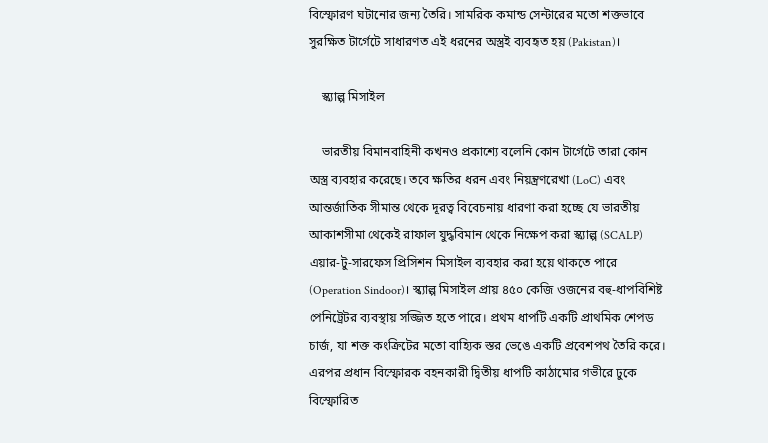বিস্ফোরণ ঘটানোর জন্য তৈরি। সামরিক কমান্ড সেন্টারের মতো শক্তভাবে সুরক্ষিত টার্গেটে সাধারণত এই ধরনের অস্ত্রই ব্যবহৃত হয় (Pakistan)।

    স্ক্যাল্প মিসাইল

    ভারতীয় বিমানবাহিনী কখনও প্রকাশ্যে বলেনি কোন টার্গেটে তারা কোন অস্ত্র ব্যবহার করেছে। তবে ক্ষতির ধরন এবং নিয়ন্ত্রণরেখা (LoC) এবং আন্তর্জাতিক সীমান্ত থেকে দূরত্ব বিবেচনায় ধারণা করা হচ্ছে যে ভারতীয় আকাশসীমা থেকেই রাফাল যুদ্ধবিমান থেকে নিক্ষেপ করা স্ক্যাল্প (SCALP) এয়ার-টু-সারফেস প্রিসিশন মিসাইল ব্যবহার করা হয়ে থাকতে পারে (Operation Sindoor)। স্ক্যাল্প মিসাইল প্রায় ৪৫০ কেজি ওজনের বহু-ধাপবিশিষ্ট পেনিট্রেটর ব্যবস্থায় সজ্জিত হতে পারে। প্রথম ধাপটি একটি প্রাথমিক শেপড চার্জ, যা শক্ত কংক্রিটের মতো বাহ্যিক স্তর ভেঙে একটি প্রবেশপথ তৈরি করে। এরপর প্রধান বিস্ফোরক বহনকারী দ্বিতীয় ধাপটি কাঠামোর গভীরে ঢুকে বিস্ফোরিত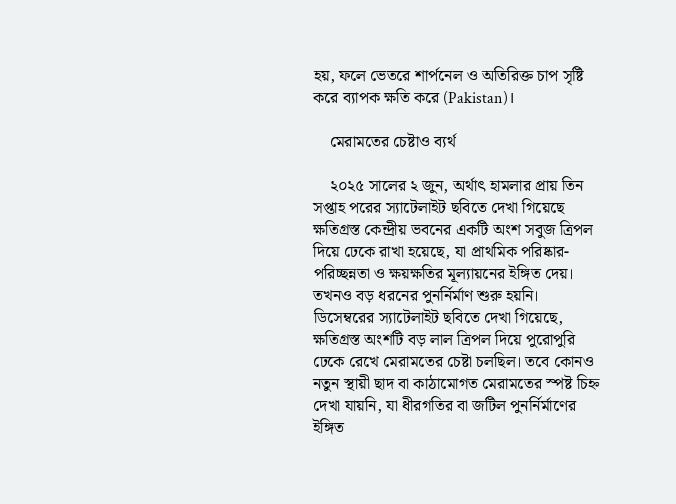হয়, ফলে ভেতরে শার্পনেল ও অতিরিক্ত চাপ সৃষ্টি করে ব্যাপক ক্ষতি করে (Pakistan)।

    মেরামতের চেষ্টাও ব্যর্থ

    ২০২৫ সালের ২ জুন, অর্থাৎ হামলার প্রায় তিন সপ্তাহ পরের স্যাটেলাইট ছবিতে দেখা গিয়েছে ক্ষতিগ্রস্ত কেন্দ্রীয় ভবনের একটি অংশ সবুজ ত্রিপল দিয়ে ঢেকে রাখা হয়েছে, যা প্রাথমিক পরিষ্কার-পরিচ্ছন্নতা ও ক্ষয়ক্ষতির মূল্যায়নের ইঙ্গিত দেয়। তখনও বড় ধরনের পুনর্নির্মাণ শুরু হয়নি। ডিসেম্বরের স্যাটেলাইট ছবিতে দেখা গিয়েছে, ক্ষতিগ্রস্ত অংশটি বড় লাল ত্রিপল দিয়ে পুরোপুরি ঢেকে রেখে মেরামতের চেষ্টা চলছিল। তবে কোনও নতুন স্থায়ী ছাদ বা কাঠামোগত মেরামতের স্পষ্ট চিহ্ন দেখা যায়নি, যা ধীরগতির বা জটিল পুনর্নির্মাণের ইঙ্গিত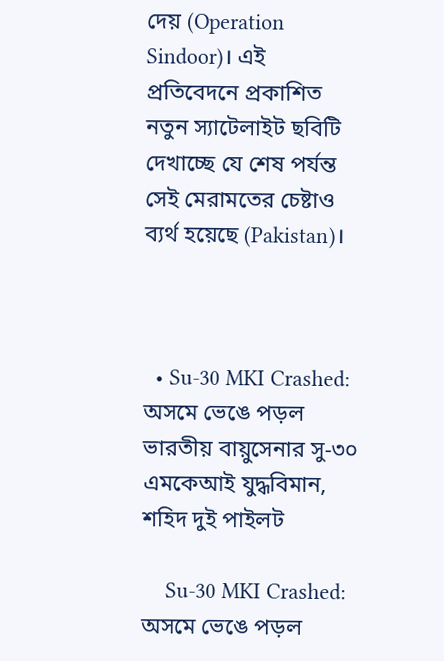দেয় (Operation Sindoor)। এই প্রতিবেদনে প্রকাশিত নতুন স্যাটেলাইট ছবিটি দেখাচ্ছে যে শেষ পর্যন্ত সেই মেরামতের চেষ্টাও ব্যর্থ হয়েছে (Pakistan)।



  • Su-30 MKI Crashed: অসমে ভেঙে পড়ল ভারতীয় বায়ুসেনার সু-৩০ এমকেআই যুদ্ধবিমান, শহিদ দুই পাইলট

    Su-30 MKI Crashed: অসমে ভেঙে পড়ল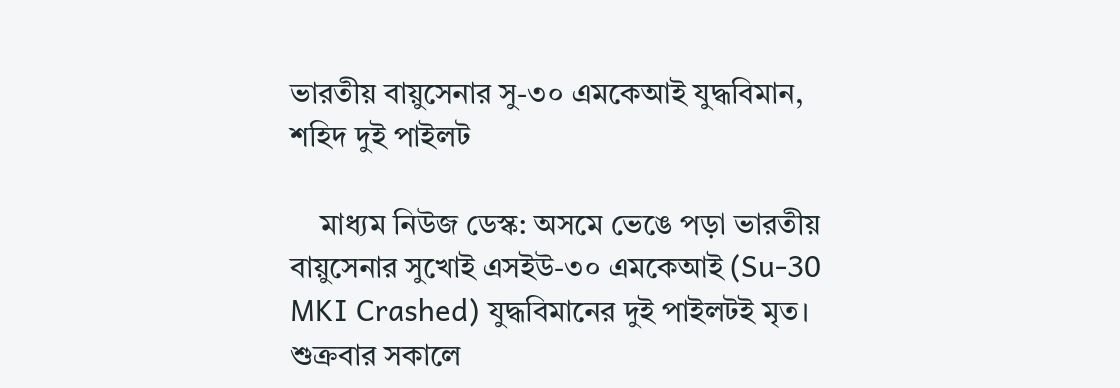ভারতীয় বায়ুসেনার সু-৩০ এমকেআই যুদ্ধবিমান, শহিদ দুই পাইলট

    মাধ্যম নিউজ ডেস্ক: অসমে ভেঙে পড়া ভারতীয় বায়ুসেনার সুখোই এসইউ-৩০ এমকেআই (Su-30 MKI Crashed) যুদ্ধবিমানের দুই পাইলটই মৃত। শুক্রবার সকালে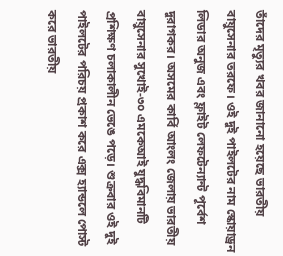তাঁদের মৃত্যুর খবর জানানো হয়েছে ভারতীয় বায়ুসেনার তরফে। ওই দুই পাইলটের নাম স্কোয়াড্রন লিডার অনুজ এবং ফ্লাইট লেফটেন্যান্ট পূর্বেশ দুরাগকর। অসমের কার্বি আংলং জেলায় ভারতীয় বায়ুসেনার সুখোই-৩০ এমকেআই যুদ্ধবিমানটি প্রশিক্ষণ চলাকালীন ভেঙে পড়ে। শুক্রবার ওই দুই পাইলটের পরিচয় প্রকাশ করে এক্স হ্যান্ডলে পোস্ট করে ভারতীয়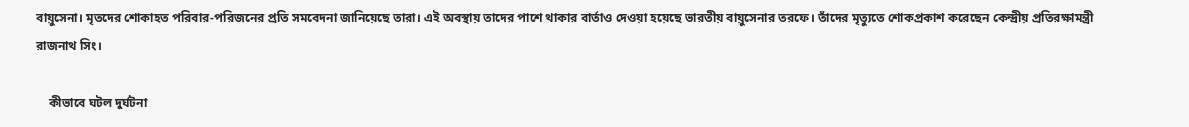বায়ুসেনা। মৃতদের শোকাহত পরিবার-পরিজনের প্রতি সমবেদনা জানিয়েছে তারা। এই অবস্থায় তাদের পাশে থাকার বার্তাও দেওয়া হয়েছে ভারতীয় বায়ুসেনার তরফে। তাঁদের মৃত্যুতে শোকপ্রকাশ করেছেন কেন্দ্রীয় প্রতিরক্ষামন্ত্রী রাজনাথ সিং।

    কীভাবে ঘটল দুর্ঘটনা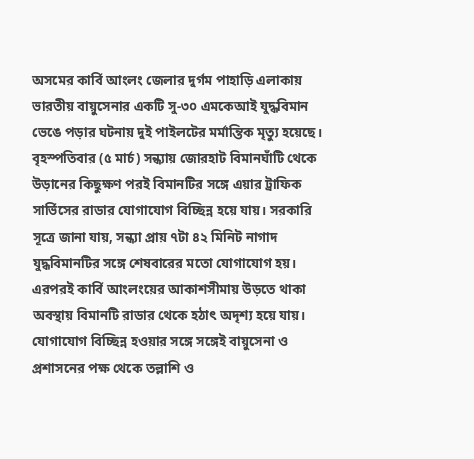অসমের কার্বি আংলং জেলার দুর্গম পাহাড়ি এলাকায় ভারতীয় বায়ুসেনার একটি সু-৩০ এমকেআই যুদ্ধবিমান ভেঙে পড়ার ঘটনায় দুই পাইলটের মর্মান্তিক মৃত্যু হয়েছে। বৃহস্পতিবার (৫ মার্চ) সন্ধ্যায় জোরহাট বিমানঘাঁটি থেকে উড়ানের কিছুক্ষণ পরই বিমানটির সঙ্গে এয়ার ট্রাফিক সার্ভিসের রাডার যোগাযোগ বিচ্ছিন্ন হয়ে যায়। সরকারি সূত্রে জানা যায়, সন্ধ্যা প্রায় ৭টা ৪২ মিনিট নাগাদ যুদ্ধবিমানটির সঙ্গে শেষবারের মতো যোগাযোগ হয়। এরপরই কার্বি আংলংয়ের আকাশসীমায় উড়তে থাকা অবস্থায় বিমানটি রাডার থেকে হঠাৎ অদৃশ্য হয়ে যায়। যোগাযোগ বিচ্ছিন্ন হওয়ার সঙ্গে সঙ্গেই বায়ুসেনা ও প্রশাসনের পক্ষ থেকে তল্লাশি ও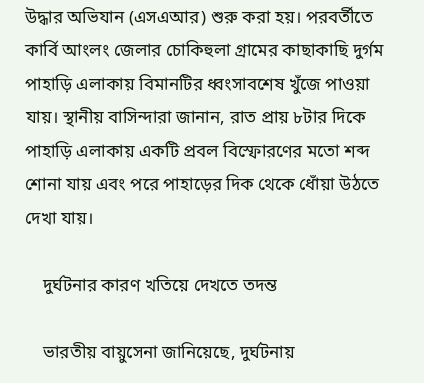উদ্ধার অভিযান (এসএআর) শুরু করা হয়। পরবর্তীতে কার্বি আংলং জেলার চোকিহুলা গ্রামের কাছাকাছি দুর্গম পাহাড়ি এলাকায় বিমানটির ধ্বংসাবশেষ খুঁজে পাওয়া যায়। স্থানীয় বাসিন্দারা জানান, রাত প্রায় ৮টার দিকে পাহাড়ি এলাকায় একটি প্রবল বিস্ফোরণের মতো শব্দ শোনা যায় এবং পরে পাহাড়ের দিক থেকে ধোঁয়া উঠতে দেখা যায়।

    দুর্ঘটনার কারণ খতিয়ে দেখতে তদন্ত

    ভারতীয় বায়ুসেনা জানিয়েছে, দুর্ঘটনায়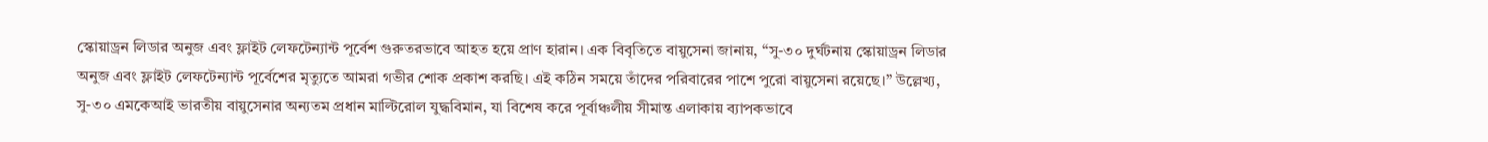স্কোয়াড্রন লিডার অনুজ এবং ফ্লাইট লেফটেন্যান্ট পূর্বেশ গুরুতরভাবে আহত হয়ে প্রাণ হারান। এক বিবৃতিতে বায়ুসেনা জানায়, “সু-৩০ দুর্ঘটনায় স্কোয়াড্রন লিডার অনুজ এবং ফ্লাইট লেফটেন্যান্ট পূর্বেশের মৃত্যুতে আমরা গভীর শোক প্রকাশ করছি। এই কঠিন সময়ে তাঁদের পরিবারের পাশে পুরো বায়ুসেনা রয়েছে।” উল্লেখ্য, সু-৩০ এমকেআই ভারতীয় বায়ুসেনার অন্যতম প্রধান মাল্টিরোল যুদ্ধবিমান, যা বিশেষ করে পূর্বাঞ্চলীয় সীমান্ত এলাকায় ব্যাপকভাবে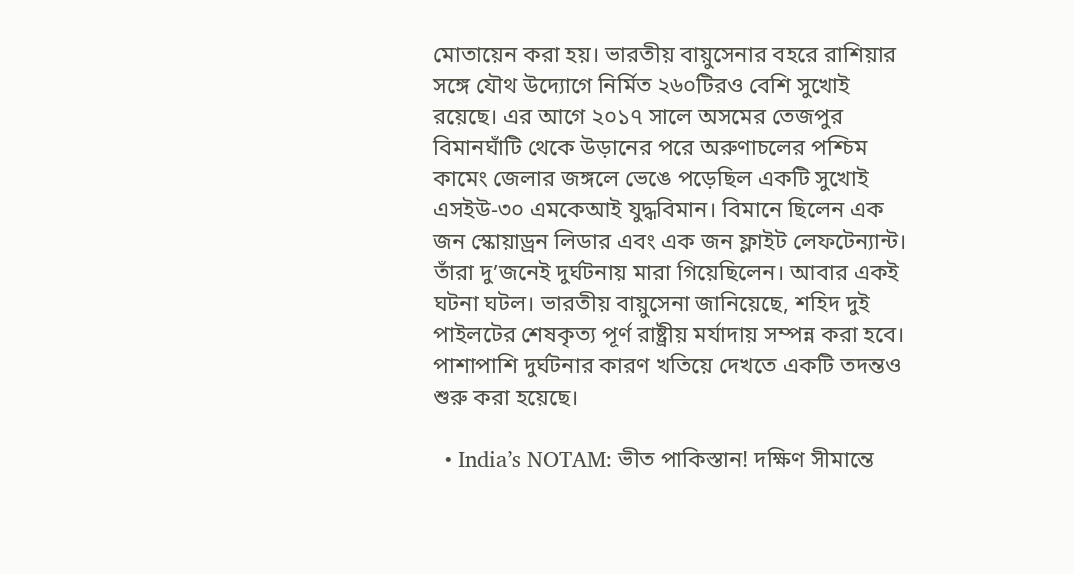মোতায়েন করা হয়। ভারতীয় বায়ুসেনার বহরে রাশিয়ার সঙ্গে যৌথ উদ্যোগে নির্মিত ২৬০টিরও বেশি সুখোই রয়েছে। এর আগে ২০১৭ সালে অসমের তেজপুর বিমানঘাঁটি থেকে উড়ানের পরে অরুণাচলের পশ্চিম কামেং জেলার জঙ্গলে ভেঙে পড়েছিল একটি সুখোই এসইউ-৩০ এমকেআই যুদ্ধবিমান। বিমানে ছিলেন এক জন স্কোয়াড্রন লিডার এবং এক জন ফ্লাইট লেফটেন্যান্ট। তাঁরা দু’জনেই দুর্ঘটনায় মারা গিয়েছিলেন। আবার একই ঘটনা ঘটল। ভারতীয় বায়ুসেনা জানিয়েছে, শহিদ দুই পাইলটের শেষকৃত্য পূর্ণ রাষ্ট্রীয় মর্যাদায় সম্পন্ন করা হবে। পাশাপাশি দুর্ঘটনার কারণ খতিয়ে দেখতে একটি তদন্তও শুরু করা হয়েছে।

  • India’s NOTAM: ভীত পাকিস্তান! দক্ষিণ সীমান্তে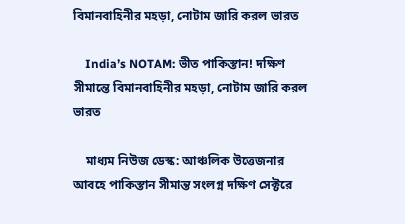বিমানবাহিনীর মহড়া, নোটাম জারি করল ভারত

    India’s NOTAM: ভীত পাকিস্তান! দক্ষিণ সীমান্তে বিমানবাহিনীর মহড়া, নোটাম জারি করল ভারত

    মাধ্যম নিউজ ডেস্ক: আঞ্চলিক উত্তেজনার আবহে পাকিস্তান সীমান্ত সংলগ্ন দক্ষিণ সেক্টরে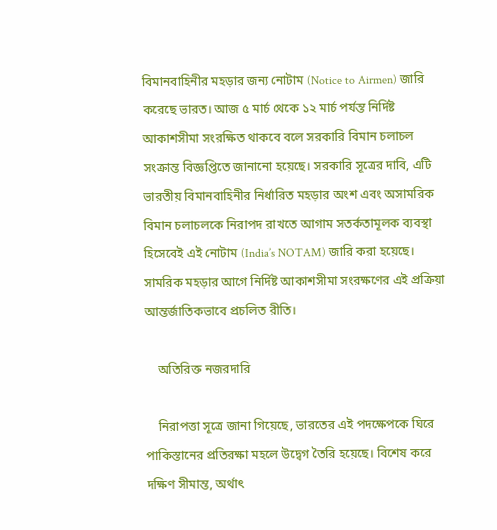বিমানবাহিনীর মহড়ার জন্য নোটাম (Notice to Airmen) জারি করেছে ভারত। আজ ৫ মার্চ থেকে ১২ মার্চ পর্যন্ত নির্দিষ্ট আকাশসীমা সংরক্ষিত থাকবে বলে সরকারি বিমান চলাচল সংক্রান্ত বিজ্ঞপ্তিতে জানানো হয়েছে। সরকারি সূত্রের দাবি, এটি ভারতীয় বিমানবাহিনীর নির্ধারিত মহড়ার অংশ এবং অসামরিক বিমান চলাচলকে নিরাপদ রাখতে আগাম সতর্কতামূলক ব্যবস্থা হিসেবেই এই নোটাম (India’s NOTAM) জারি করা হয়েছে। সামরিক মহড়ার আগে নির্দিষ্ট আকাশসীমা সংরক্ষণের এই প্রক্রিয়া আন্তর্জাতিকভাবে প্রচলিত রীতি।

    অতিরিক্ত নজরদারি

    নিরাপত্তা সূত্রে জানা গিয়েছে, ভারতের এই পদক্ষেপকে ঘিরে পাকিস্তানের প্রতিরক্ষা মহলে উদ্বেগ তৈরি হয়েছে। বিশেষ করে দক্ষিণ সীমান্ত, অর্থাৎ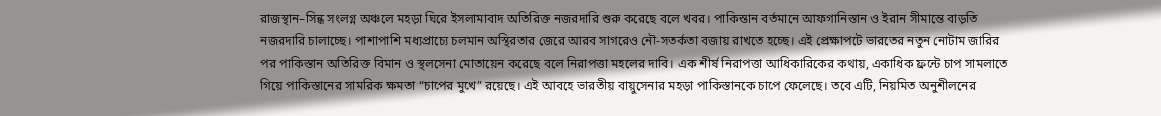রাজস্থান–সিন্ধ সংলগ্ন অঞ্চলে মহড়া ঘিরে ইসলামাবাদ অতিরিক্ত নজরদারি শুরু করেছে বলে খবর। পাকিস্তান বর্তমানে আফগানিস্তান ও ইরান সীমান্তে বাড়তি নজরদারি চালাচ্ছে। পাশাপাশি মধ্যপ্রাচ্যে চলমান অস্থিরতার জেরে আরব সাগরেও নৌ-সতর্কতা বজায় রাখতে হচ্ছে। এই প্রেক্ষাপটে ভারতের নতুন নোটাম জারির পর পাকিস্তান অতিরিক্ত বিমান ও স্থলসেনা মোতায়েন করেছে বলে নিরাপত্তা মহলের দাবি। এক শীর্ষ নিরাপত্তা আধিকারিকের কথায়, একাধিক ফ্রন্টে চাপ সামলাতে গিয়ে পাকিস্তানের সামরিক ক্ষমতা “চাপের মুখে” রয়েছে। এই আবহে ভারতীয় বায়ুসেনার মহড়া পাকিস্তানকে চাপে ফেলেছে। তবে এটি, নিয়মিত অনুশীলনের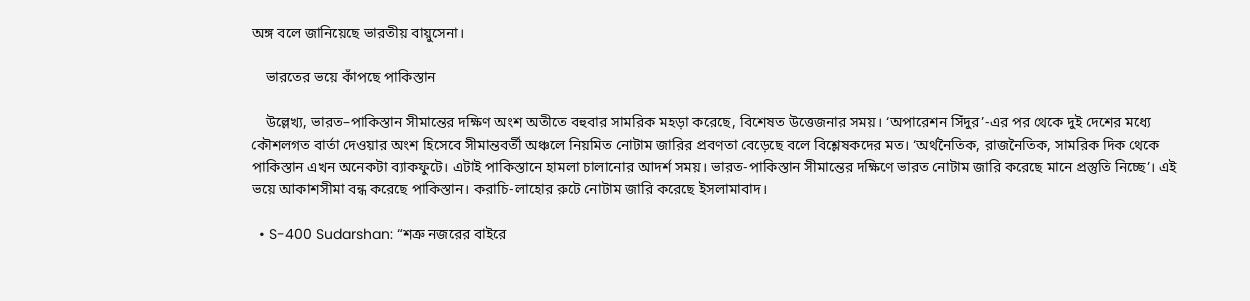অঙ্গ বলে জানিয়েছে ভারতীয় বায়ুসেনা।

    ভারতের ভয়ে কাঁপছে পাকিস্তান

    উল্লেখ্য, ভারত–পাকিস্তান সীমান্তের দক্ষিণ অংশ অতীতে বহুবার সামরিক মহড়া করেছে, বিশেষত উত্তেজনার সময়। ‘অপারেশন সিঁদুর’-এর পর থেকে দুই দেশের মধ্যে কৌশলগত বার্তা দেওয়ার অংশ হিসেবে সীমান্তবর্তী অঞ্চলে নিয়মিত নোটাম জারির প্রবণতা বেড়েছে বলে বিশ্লেষকদের মত। ‘অর্থনৈতিক, রাজনৈতিক, সামরিক দিক থেকে পাকিস্তান এখন অনেকটা ব্যাকফুটে। এটাই পাকিস্তানে হামলা চালানোর আদর্শ সময়। ভারত-পাকিস্তান সীমান্তের দক্ষিণে ভারত নোটাম জারি করেছে মানে প্রস্তুতি নিচ্ছে’। এই ভয়ে আকাশসীমা বন্ধ করেছে পাকিস্তান। করাচি-লাহোর রুটে নোটাম জারি করেছে ইসলামাবাদ।

  • S-400 Sudarshan: “শত্রু নজরের বাইরে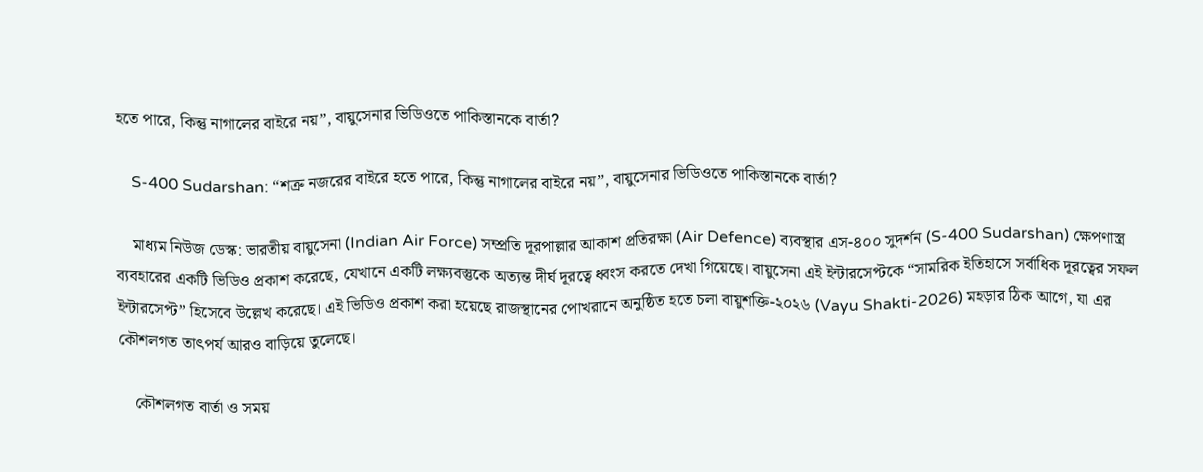হতে পারে, কিন্তু নাগালের বাইরে নয়”, বায়ুসেনার ভিডিওতে পাকিস্তানকে বার্তা?

    S-400 Sudarshan: “শত্রু নজরের বাইরে হতে পারে, কিন্তু নাগালের বাইরে নয়”, বায়ুসেনার ভিডিওতে পাকিস্তানকে বার্তা?

    মাধ্যম নিউজ ডেস্ক: ভারতীয় বায়ুসেনা (Indian Air Force) সম্প্রতি দূরপাল্লার আকাশ প্রতিরক্ষা (Air Defence) ব্যবস্থার এস-৪০০ সুদর্শন (S-400 Sudarshan) ক্ষেপণাস্ত্র ব্যবহারের একটি ভিডিও প্রকাশ করেছে, যেখানে একটি লক্ষ্যবস্তুকে অত্যন্ত দীর্ঘ দূরত্বে ধ্বংস করতে দেখা গিয়েছে। বায়ুসেনা এই ইন্টারসেপ্টকে “সামরিক ইতিহাসে সর্বাধিক দূরত্বের সফল ইন্টারসেপ্ট” হিসেবে উল্লেখ করেছে। এই ভিডিও প্রকাশ করা হয়েছে রাজস্থানের পোখরানে অনুষ্ঠিত হতে চলা বায়ুশক্তি-২০২৬ (Vayu Shakti-2026) মহড়ার ঠিক আগে, যা এর কৌশলগত তাৎপর্য আরও বাড়িয়ে তুলেছে।

    কৌশলগত বার্তা ও সময়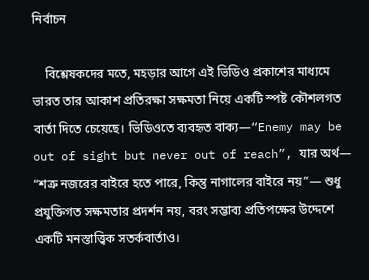নির্বাচন

    বিশ্লেষকদের মতে, মহড়ার আগে এই ভিডিও প্রকাশের মাধ্যমে ভারত তার আকাশ প্রতিরক্ষা সক্ষমতা নিয়ে একটি স্পষ্ট কৌশলগত বার্তা দিতে চেয়েছে। ভিডিওতে ব্যবহৃত বাক্য—“Enemy may be out of sight but never out of reach”, যার অর্থ— “শত্রু নজরের বাইরে হতে পারে, কিন্তু নাগালের বাইরে নয়”— শুধু প্রযুক্তিগত সক্ষমতার প্রদর্শন নয়, বরং সম্ভাব্য প্রতিপক্ষের উদ্দেশে একটি মনস্তাত্ত্বিক সতর্কবার্তাও।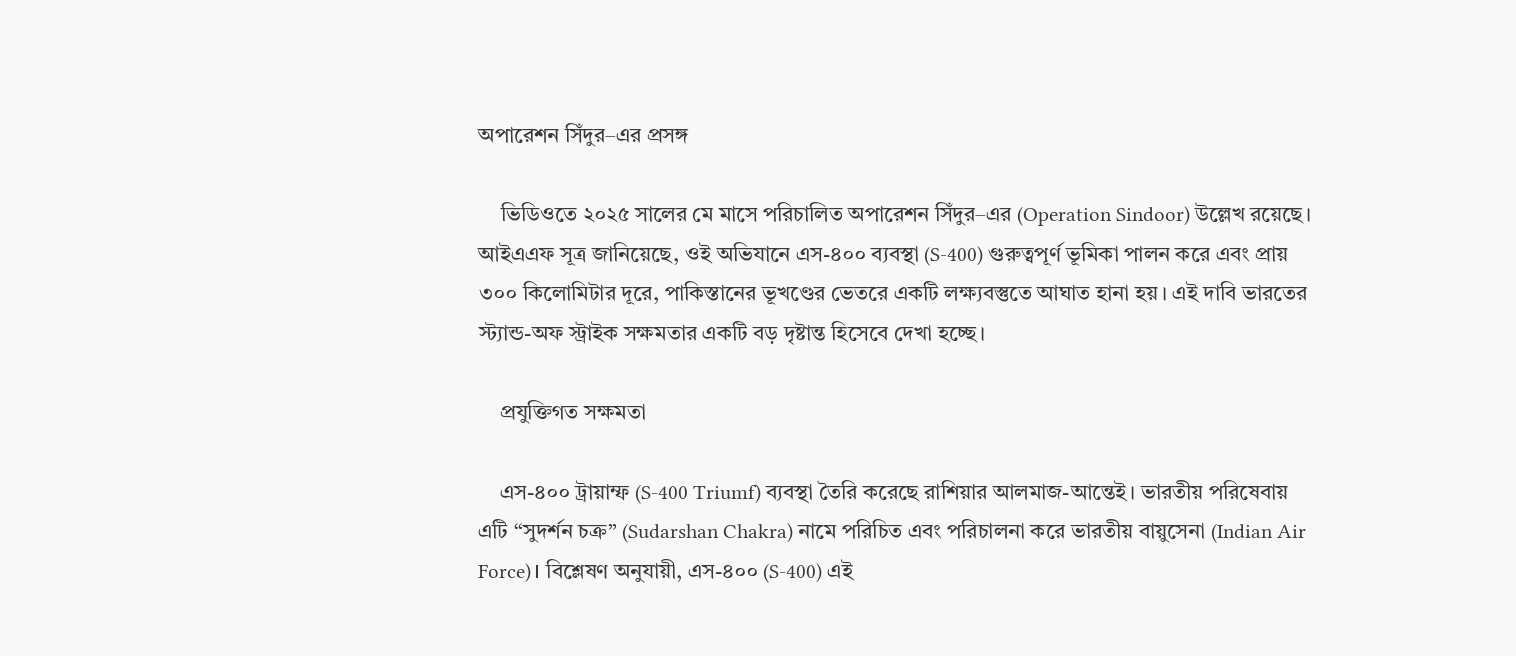অপারেশন সিঁদুর–এর প্রসঙ্গ

    ভিডিওতে ২০২৫ সালের মে মাসে পরিচালিত অপারেশন সিঁদুর–এর (Operation Sindoor) উল্লেখ রয়েছে। আইএএফ সূত্র জানিয়েছে, ওই অভিযানে এস-৪০০ ব্যবস্থা (S-400) গুরুত্বপূর্ণ ভূমিকা পালন করে এবং প্রায় ৩০০ কিলোমিটার দূরে, পাকিস্তানের ভূখণ্ডের ভেতরে একটি লক্ষ্যবস্তুতে আঘাত হানা হয়। এই দাবি ভারতের স্ট্যান্ড-অফ স্ট্রাইক সক্ষমতার একটি বড় দৃষ্টান্ত হিসেবে দেখা হচ্ছে।

    প্রযুক্তিগত সক্ষমতা

    এস-৪০০ ট্রায়াম্ফ (S-400 Triumf) ব্যবস্থা তৈরি করেছে রাশিয়ার আলমাজ-আন্তেই। ভারতীয় পরিষেবায় এটি “সুদর্শন চক্র” (Sudarshan Chakra) নামে পরিচিত এবং পরিচালনা করে ভারতীয় বায়ুসেনা (Indian Air Force)। বিশ্লেষণ অনুযায়ী, এস-৪০০ (S-400) এই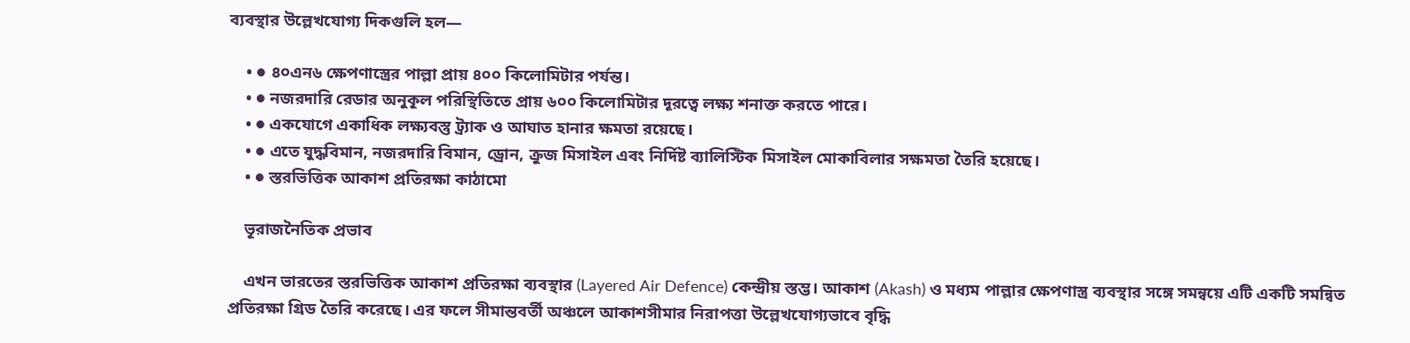ব্যবস্থার উল্লেখযোগ্য দিকগুলি হল—

    • ● ৪০এন৬ ক্ষেপণাস্ত্রের পাল্লা প্রায় ৪০০ কিলোমিটার পর্যন্ত।
    • ● নজরদারি রেডার অনুকূল পরিস্থিতিতে প্রায় ৬০০ কিলোমিটার দূরত্বে লক্ষ্য শনাক্ত করতে পারে।
    • ● একযোগে একাধিক লক্ষ্যবস্তু ট্র্যাক ও আঘাত হানার ক্ষমতা রয়েছে।
    • ● এতে যুদ্ধবিমান, নজরদারি বিমান, ড্রোন, ক্রুজ মিসাইল এবং নির্দিষ্ট ব্যালিস্টিক মিসাইল মোকাবিলার সক্ষমতা তৈরি হয়েছে।
    • ● স্তরভিত্তিক আকাশ প্রতিরক্ষা কাঠামো

    ভূরাজনৈতিক প্রভাব

    এখন ভারতের স্তরভিত্তিক আকাশ প্রতিরক্ষা ব্যবস্থার (Layered Air Defence) কেন্দ্রীয় স্তম্ভ। আকাশ (Akash) ও মধ্যম পাল্লার ক্ষেপণাস্ত্র ব্যবস্থার সঙ্গে সমন্বয়ে এটি একটি সমন্বিত প্রতিরক্ষা গ্রিড তৈরি করেছে। এর ফলে সীমান্তবর্তী অঞ্চলে আকাশসীমার নিরাপত্তা উল্লেখযোগ্যভাবে বৃদ্ধি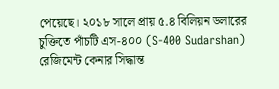পেয়েছে। ২০১৮ সালে প্রায় ৫.৪ বিলিয়ন ডলারের চুক্তিতে পাঁচটি এস-৪০০ (S-400 Sudarshan) রেজিমেন্ট কেনার সিদ্ধান্ত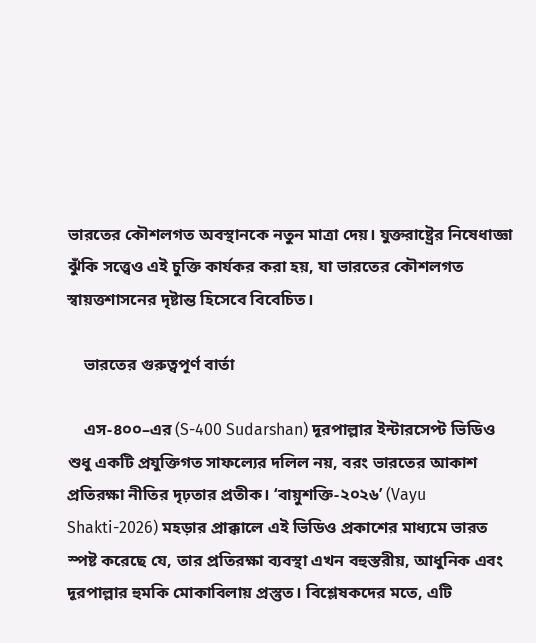ভারতের কৌশলগত অবস্থানকে নতুন মাত্রা দেয়। যুক্তরাষ্ট্রের নিষেধাজ্ঞা ঝুঁকি সত্ত্বেও এই চুক্তি কার্যকর করা হয়, যা ভারতের কৌশলগত স্বায়ত্তশাসনের দৃষ্টান্ত হিসেবে বিবেচিত।

    ভারতের গুরুত্বপূর্ণ বার্তা

    এস-৪০০–এর (S-400 Sudarshan) দূরপাল্লার ইন্টারসেপ্ট ভিডিও শুধু একটি প্রযুক্তিগত সাফল্যের দলিল নয়, বরং ভারতের আকাশ প্রতিরক্ষা নীতির দৃঢ়তার প্রতীক। ‘বায়ুশক্তি-২০২৬’ (Vayu Shakti-2026) মহড়ার প্রাক্কালে এই ভিডিও প্রকাশের মাধ্যমে ভারত স্পষ্ট করেছে যে, তার প্রতিরক্ষা ব্যবস্থা এখন বহুস্তরীয়, আধুনিক এবং দূরপাল্লার হুমকি মোকাবিলায় প্রস্তুত। বিশ্লেষকদের মতে, এটি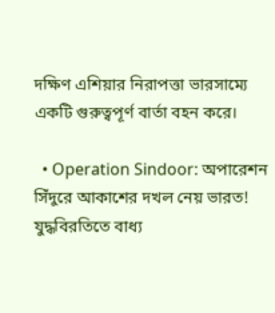দক্ষিণ এশিয়ার নিরাপত্তা ভারসাম্যে একটি গুরুত্বপূর্ণ বার্তা বহন করে।

  • Operation Sindoor: অপারেশন সিঁদুরে আকাশের দখল নেয় ভারত! যুদ্ধবিরতিতে বাধ্য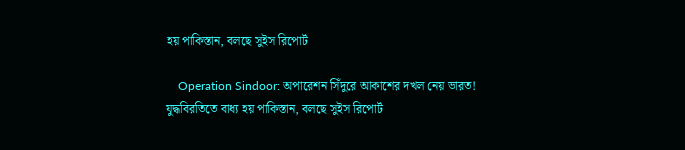হয় পাকিস্তান, বলছে সুইস রিপোর্ট

    Operation Sindoor: অপারেশন সিঁদুরে আকাশের দখল নেয় ভারত! যুদ্ধবিরতিতে বাধ্য হয় পাকিস্তান, বলছে সুইস রিপোর্ট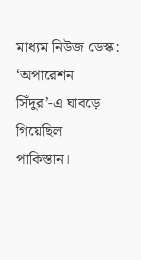মাধ্যম নিউজ ডেস্ক: ‘অপারেশন সিঁদুর’-এ ঘাবড়ে গিয়েছিল পাকিস্তান।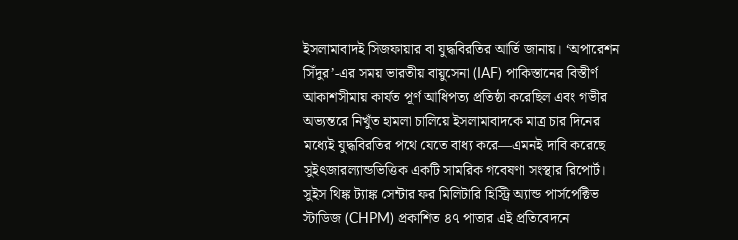ইসলামাবাদই সিজফায়ার বা যুদ্ধবিরতির আর্তি জানায়। ‘অপারেশন সিঁদুর’-এর সময় ভারতীয় বায়ুসেনা (IAF) পাকিস্তানের বিস্তীর্ণ আকাশসীমায় কার্যত পূর্ণ আধিপত্য প্রতিষ্ঠা করেছিল এবং গভীর অভ্যন্তরে নিখুঁত হামলা চালিয়ে ইসলামাবাদকে মাত্র চার দিনের মধ্যেই যুদ্ধবিরতির পথে যেতে বাধ্য করে—এমনই দাবি করেছে সুইৎজারল্যান্ডভিত্তিক একটি সামরিক গবেষণা সংস্থার রিপোর্ট। সুইস থিঙ্ক ট্যাঙ্ক সেন্টার ফর মিলিটারি হিস্ট্রি অ্যান্ড পার্সপেক্টিভ স্টাডিজ (CHPM) প্রকাশিত ৪৭ পাতার এই প্রতিবেদনে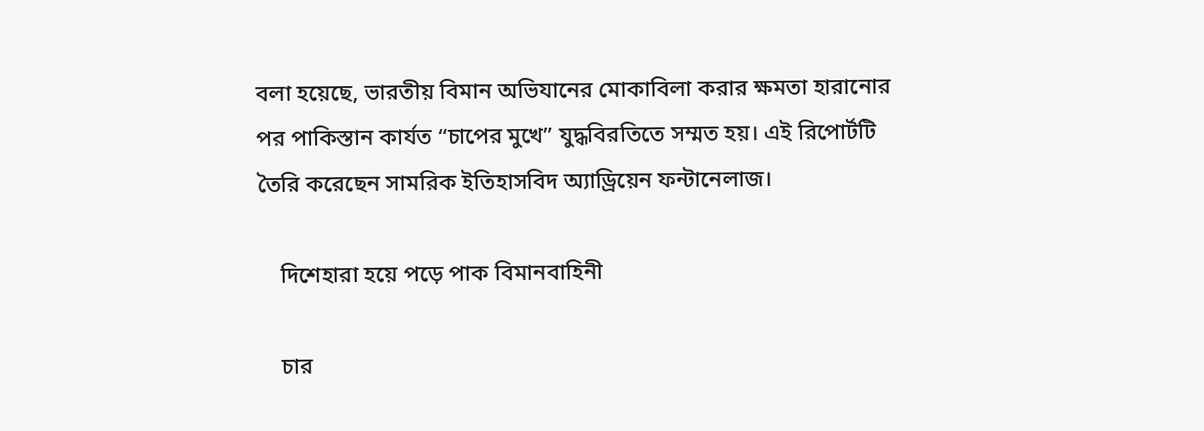বলা হয়েছে, ভারতীয় বিমান অভিযানের মোকাবিলা করার ক্ষমতা হারানোর পর পাকিস্তান কার্যত “চাপের মুখে” যুদ্ধবিরতিতে সম্মত হয়। এই রিপোর্টটি তৈরি করেছেন সামরিক ইতিহাসবিদ অ্যাড্রিয়েন ফন্টানেলাজ।

    দিশেহারা হয়ে পড়ে পাক বিমানবাহিনী

    চার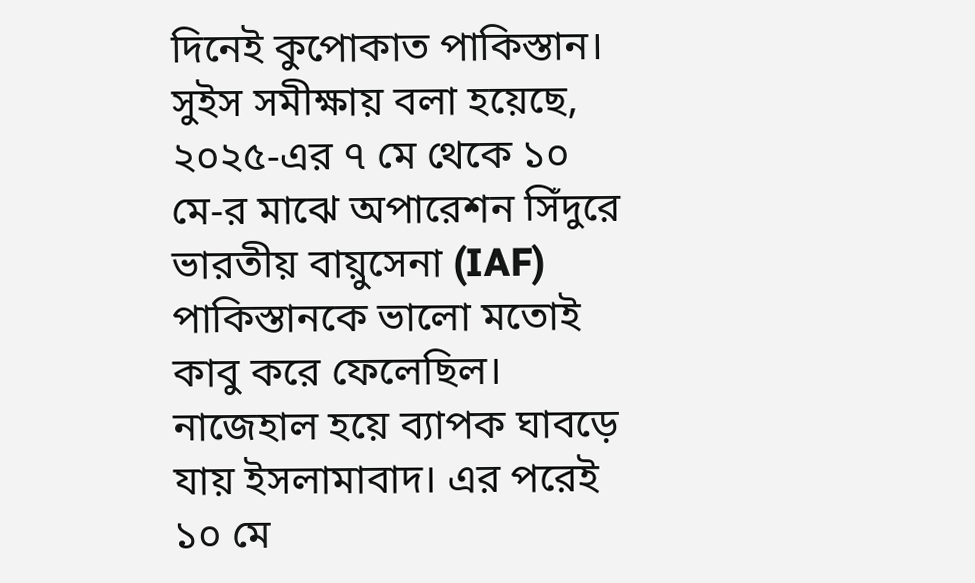দিনেই কুপোকাত পাকিস্তান। সুইস সমীক্ষায় বলা হয়েছে, ২০২৫-এর ৭ মে থেকে ১০ মে-র মাঝে অপারেশন সিঁদুরে ভারতীয় বায়ুসেনা (IAF) পাকিস্তানকে ভালো মতোই কাবু করে ফেলেছিল। নাজেহাল হয়ে ব্যাপক ঘাবড়ে যায় ইসলামাবাদ। এর পরেই ১০ মে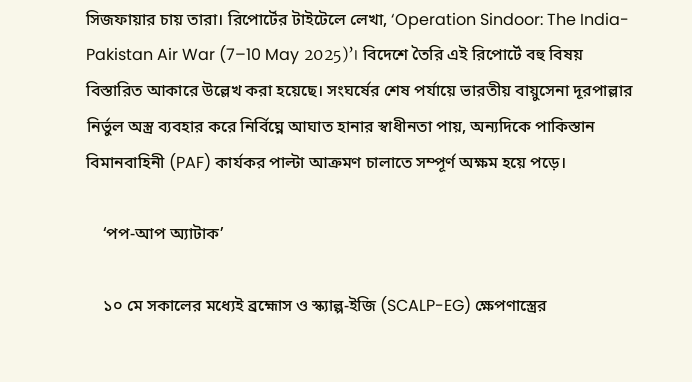সিজফায়ার চায় তারা। রিপোর্টের টাইটেলে লেখা, ‘Operation Sindoor: The India-Pakistan Air War (7–10 May 2025)’। বিদেশে তৈরি এই রিপোর্টে বহু বিষয় বিস্তারিত আকারে উল্লেখ করা হয়েছে। সংঘর্ষের শেষ পর্যায়ে ভারতীয় বায়ুসেনা দূরপাল্লার নির্ভুল অস্ত্র ব্যবহার করে নির্বিঘ্নে আঘাত হানার স্বাধীনতা পায়, অন্যদিকে পাকিস্তান বিমানবাহিনী (PAF) কার্যকর পাল্টা আক্রমণ চালাতে সম্পূর্ণ অক্ষম হয়ে পড়ে।

    ‘পপ-আপ অ্যাটাক’

    ১০ মে সকালের মধ্যেই ব্রহ্মোস ও স্ক্যাল্প-ইজি (SCALP-EG) ক্ষেপণাস্ত্রের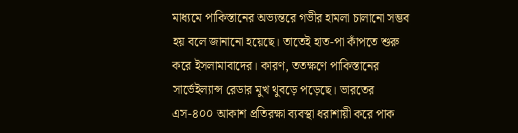মাধ্যমে পাকিস্তানের অভ্যন্তরে গভীর হামলা চালানো সম্ভব হয় বলে জানানো হয়েছে। তাতেই হাত-পা কাঁপতে শুরু করে ইসলামাবাদের। কারণ, ততক্ষণে পাকিস্তানের সার্ভেইল্যান্স রেডার মুখ থুবড়ে পড়েছে। ভারতের এস-৪০০ আকাশ প্রতিরক্ষা ব্যবস্থা ধরাশায়ী করে পাক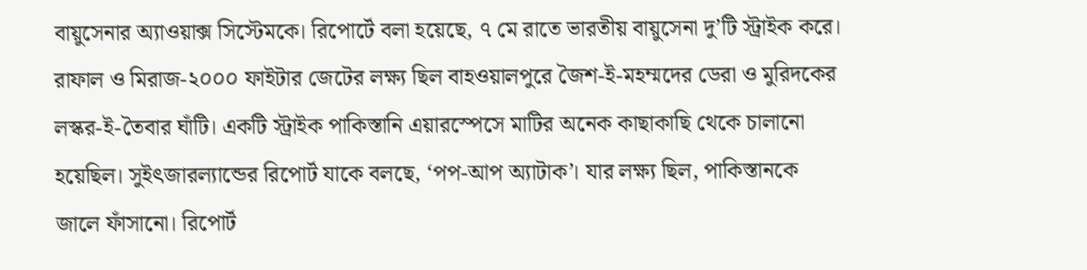বায়ুসেনার অ্যাওয়াক্স সিস্টেমকে। রিপোর্টে বলা হয়েছে, ৭ মে রাতে ভারতীয় বায়ুসেনা দু’টি স্ট্রাইক করে। রাফাল ও মিরাজ-২০০০ ফাইটার জেটের লক্ষ্য ছিল বাহওয়ালপুরে জৈশ-ই-মহম্মদের ডেরা ও মুরিদকের লস্কর-ই-তৈবার ঘাঁটি। একটি স্ট্রাইক পাকিস্তানি এয়ারস্পেসে মাটির অনেক কাছাকাছি থেকে চালানো হয়েছিল। সুইৎজারল্যান্ডের রিপোর্ট যাকে বলছে, ‘পপ-আপ অ্যাটাক’। যার লক্ষ্য ছিল, পাকিস্তানকে জালে ফাঁসানো। রিপোর্ট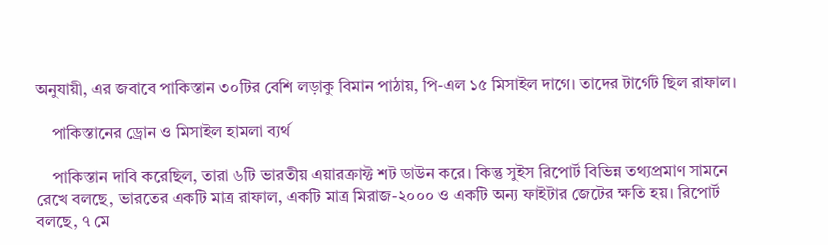অনুযায়ী, এর জবাবে পাকিস্তান ৩০টির বেশি লড়াকু বিমান পাঠায়, পি-এল ১৫ মিসাইল দাগে। তাদের টার্গেট ছিল রাফাল।

    পাকিস্তানের ড্রোন ও মিসাইল হামলা ব্যর্থ

    পাকিস্তান দাবি করেছিল, তারা ৬টি ভারতীয় এয়ারক্রাফ্ট শট ডাউন করে। কিন্তু সুইস রিপোর্ট বিভিন্ন তথ্যপ্রমাণ সামনে রেখে বলছে, ভারতের একটি মাত্র রাফাল, একটি মাত্র মিরাজ-২০০০ ও একটি অন্য ফাইটার জেটের ক্ষতি হয়। রিপোর্ট বলছে, ৭ মে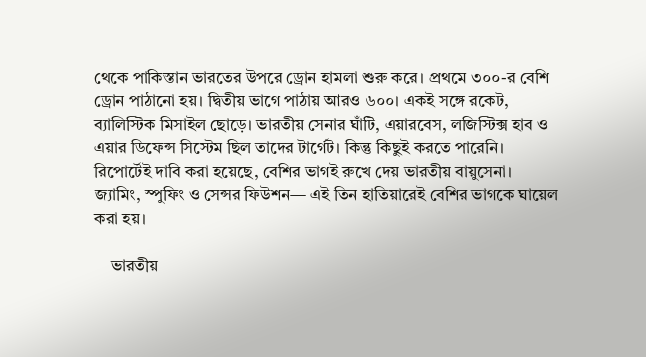থেকে পাকিস্তান ভারতের উপরে ড্রোন হামলা শুরু করে। প্রথমে ৩০০-র বেশি ড্রোন পাঠানো হয়। দ্বিতীয় ভাগে পাঠায় আরও ৬০০। একই সঙ্গে রকেট, ব্যালিস্টিক মিসাইল ছোড়ে। ভারতীয় সেনার ঘাঁটি, এয়ারবেস, লজিস্টিক্স হাব ও এয়ার ডিফেন্স সিস্টেম ছিল তাদের টার্গেট। কিন্তু কিছুই করতে পারেনি। রিপোর্টেই দাবি করা হয়েছে, বেশির ভাগই রুখে দেয় ভারতীয় বায়ুসেনা। জ্যামিং, স্পুফিং ও সেন্সর ফিউশন— এই তিন হাতিয়ারেই বেশির ভাগকে ঘায়েল করা হয়।

    ভারতীয়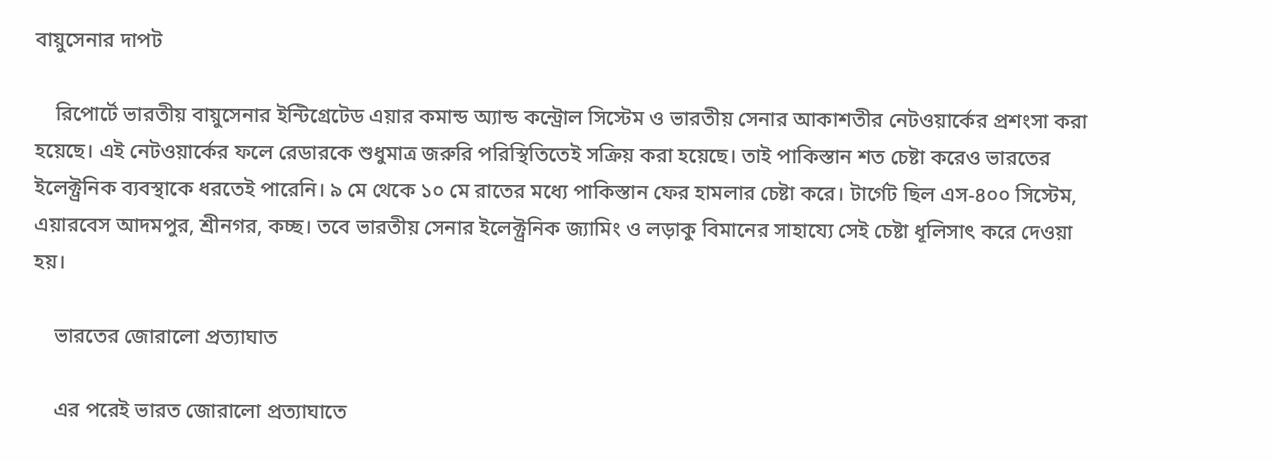বায়ুসেনার দাপট

    রিপোর্টে ভারতীয় বায়ুসেনার ইন্টিগ্রেটেড এয়ার কমান্ড অ্যান্ড কন্ট্রোল সিস্টেম ও ভারতীয় সেনার আকাশতীর নেটওয়ার্কের প্রশংসা করা হয়েছে। এই নেটওয়ার্কের ফলে রেডারকে শুধুমাত্র জরুরি পরিস্থিতিতেই সক্রিয় করা হয়েছে। তাই পাকিস্তান শত চেষ্টা করেও ভারতের ইলেক্ট্রনিক ব্যবস্থাকে ধরতেই পারেনি। ৯ মে থেকে ১০ মে রাতের মধ্যে পাকিস্তান ফের হামলার চেষ্টা করে। টার্গেট ছিল এস-৪০০ সিস্টেম, এয়ারবেস আদমপুর, শ্রীনগর, কচ্ছ। তবে ভারতীয় সেনার ইলেক্ট্রনিক জ্যামিং ও লড়াকু বিমানের সাহায্যে সেই চেষ্টা ধূলিসাৎ করে দেওয়া হয়।

    ভারতের জোরালো প্রত্যাঘাত

    এর পরেই ভারত জোরালো প্রত্যাঘাতে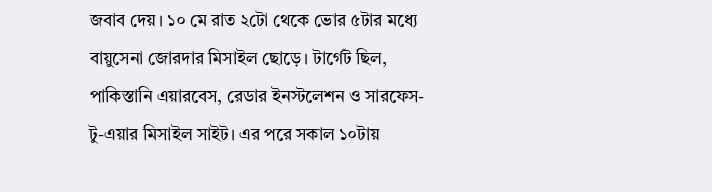জবাব দেয়। ১০ মে রাত ২টো থেকে ভোর ৫টার মধ্যে বায়ুসেনা জোরদার মিসাইল ছোড়ে। টার্গেট ছিল, পাকিস্তানি এয়ারবেস, রেডার ইনস্টলেশন ও সারফেস-টু-এয়ার মিসাইল সাইট। এর পরে সকাল ১০টায়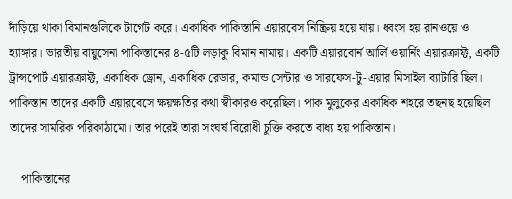দাঁড়িয়ে থাকা বিমানগুলিকে টার্গেট করে। একাধিক পাকিস্তানি এয়ারবেস নিষ্ক্রিয় হয়ে যায়। ধ্বংস হয় রানওয়ে ও হ্যাঙ্গার। ভারতীয় বায়ুসেনা পাকিস্তানের ৪-৫টি লড়াকু বিমান নামায়। একটি এয়ারবোর্ন আর্লি ওয়ার্নিং এয়ারক্রাফ্ট, একটি ট্রান্সপোর্ট এয়ারক্রাফ্ট, একাধিক ড্রোন, একাধিক রেডার, কমান্ড সেন্টার ও সারফেস-টু-এয়ার মিসাইল ব্যাটারি ছিল। পাকিস্তান তাদের একটি এয়ারবেসে ক্ষয়ক্ষতির কথা স্বীকারও করেছিল। পাক মুলুকের একাধিক শহরে তছনছ হয়েছিল তাদের সামরিক পরিকাঠামো। তার পরেই তারা সংঘর্ষ বিরোধী চুক্তি করতে বাধ্য হয় পাকিস্তান।

    পাকিস্তানের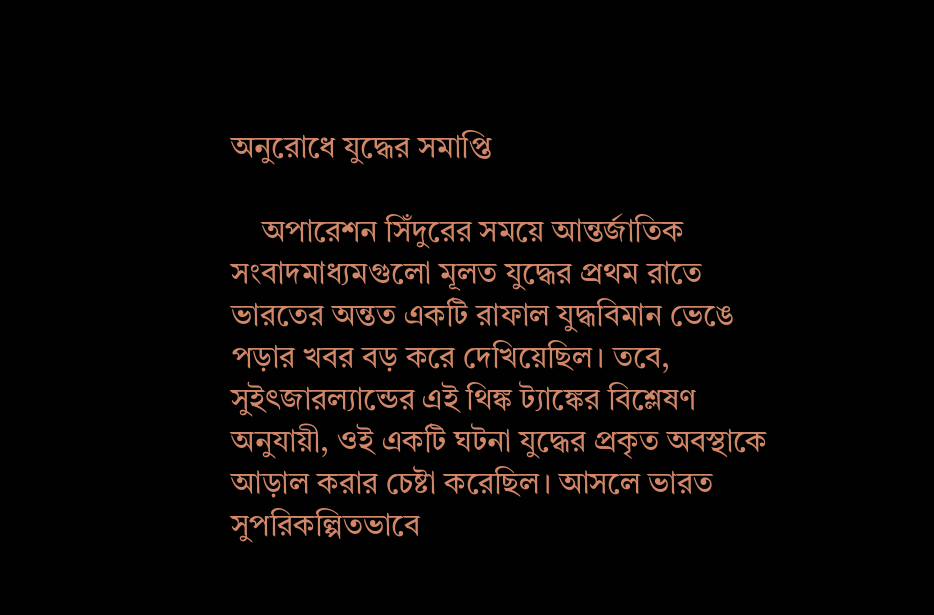অনুরোধে যুদ্ধের সমাপ্তি

    অপারেশন সিঁদুরের সময়ে আন্তর্জাতিক সংবাদমাধ্যমগুলো মূলত যুদ্ধের প্রথম রাতে ভারতের অন্তত একটি রাফাল যুদ্ধবিমান ভেঙে পড়ার খবর বড় করে দেখিয়েছিল। তবে, সুইৎজারল্যান্ডের এই থিঙ্ক ট্যাঙ্কের বিশ্লেষণ অনুযায়ী, ওই একটি ঘটনা যুদ্ধের প্রকৃত অবস্থাকে আড়াল করার চেষ্টা করেছিল। আসলে ভারত সুপরিকল্পিতভাবে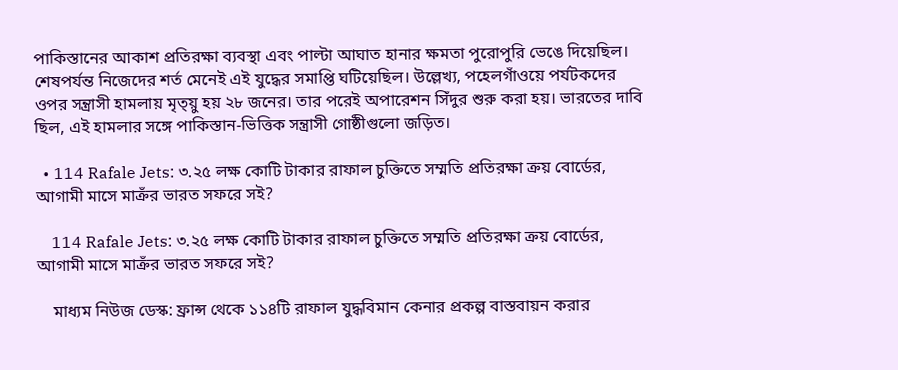পাকিস্তানের আকাশ প্রতিরক্ষা ব্যবস্থা এবং পাল্টা আঘাত হানার ক্ষমতা পুরোপুরি ভেঙে দিয়েছিল। শেষপর্যন্ত নিজেদের শর্ত মেনেই এই যুদ্ধের সমাপ্তি ঘটিয়েছিল। উল্লেখ্য, পহেলগাঁওয়ে পর্যটকদের ওপর সন্ত্রাসী হামলায় মৃত্য়ু হয় ২৮ জনের। তার পরেই অপারেশন সিঁদুর শুরু করা হয়। ভারতের দাবি ছিল, এই হামলার সঙ্গে পাকিস্তান-ভিত্তিক সন্ত্রাসী গোষ্ঠীগুলো জড়িত।

  • 114 Rafale Jets: ৩.২৫ লক্ষ কোটি টাকার রাফাল চুক্তিতে সম্মতি প্রতিরক্ষা ক্রয় বোর্ডের, আগামী মাসে মাক্রঁর ভারত সফরে সই?

    114 Rafale Jets: ৩.২৫ লক্ষ কোটি টাকার রাফাল চুক্তিতে সম্মতি প্রতিরক্ষা ক্রয় বোর্ডের, আগামী মাসে মাক্রঁর ভারত সফরে সই?

    মাধ্যম নিউজ ডেস্ক: ফ্রান্স থেকে ১১৪টি রাফাল যুদ্ধবিমান কেনার প্রকল্প বাস্তবায়ন করার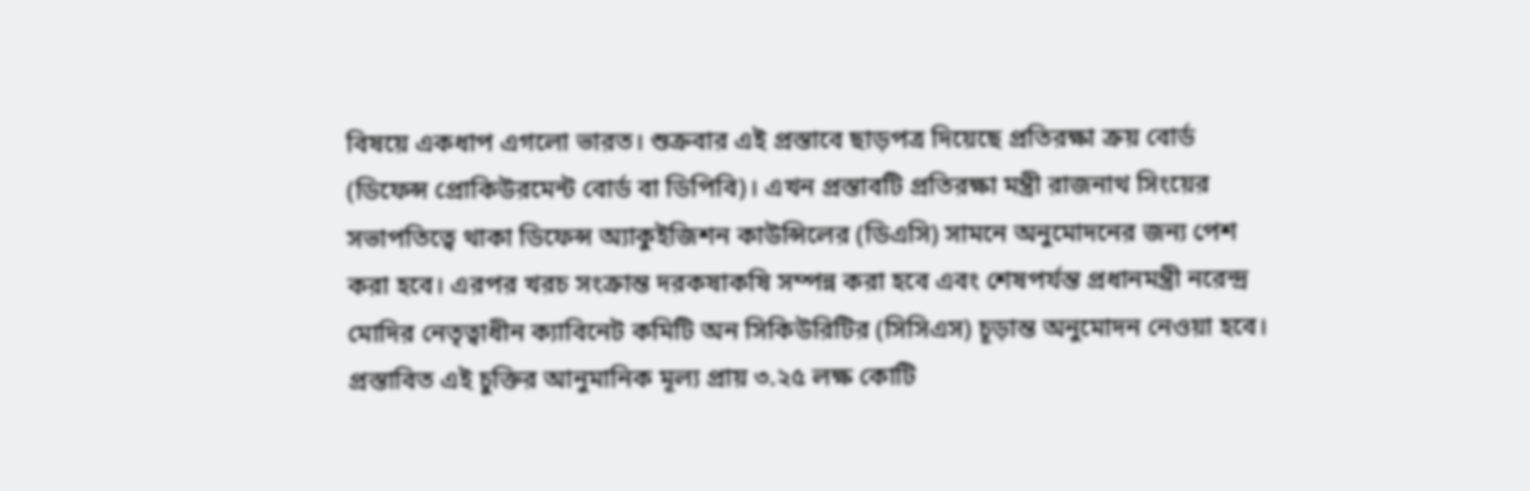বিষয়ে একধাপ এগলো ভারত। শুক্রবার এই প্রস্তাবে ছাড়পত্র দিয়েছে প্রতিরক্ষা ক্রয় বোর্ড (ডিফেন্স প্রোকিউরমেন্ট বোর্ড বা ডিপিবি)। এখন প্রস্তাবটি প্রতিরক্ষা মন্ত্রী রাজনাথ সিংয়ের সভাপতিত্বে থাকা ডিফেন্স অ্যাকুইজিশন কাউন্সিলের (ডিএসি) সামনে অনুমোদনের জন্য পেশ করা হবে। এরপর খরচ সংক্রান্ত দরকষাকষি সম্পন্ন করা হবে এবং শেষপর্যন্ত প্রধানমন্ত্রী নরেন্দ্র মোদির নেতৃত্বাধীন ক্যাবিনেট কমিটি অন সিকিউরিটির (সিসিএস) চূড়ান্ত অনুমোদন নেওয়া হবে। প্রস্তাবিত এই চুক্তির আনুমানিক মূল্য প্রায় ৩.২৫ লক্ষ কোটি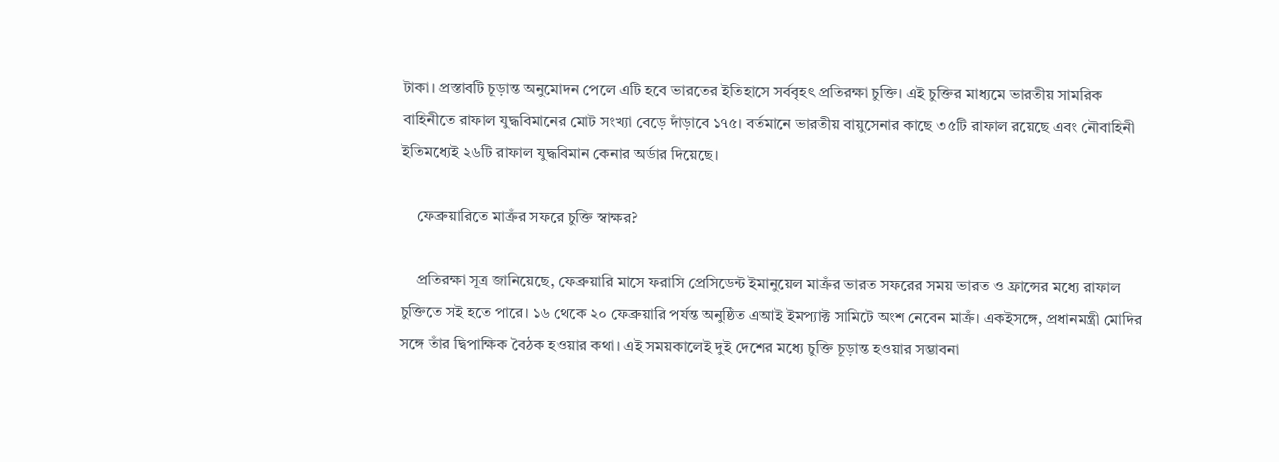টাকা। প্রস্তাবটি চূড়ান্ত অনুমোদন পেলে এটি হবে ভারতের ইতিহাসে সর্ববৃহৎ প্রতিরক্ষা চুক্তি। এই চুক্তির মাধ্যমে ভারতীয় সামরিক বাহিনীতে রাফাল যুদ্ধবিমানের মোট সংখ্যা বেড়ে দাঁড়াবে ১৭৫। বর্তমানে ভারতীয় বায়ুসেনার কাছে ৩৫টি রাফাল রয়েছে এবং নৌবাহিনী ইতিমধ্যেই ২৬টি রাফাল যুদ্ধবিমান কেনার অর্ডার দিয়েছে।

    ফেব্রুয়ারিতে মাক্রঁর সফরে চুক্তি স্বাক্ষর?

    প্রতিরক্ষা সূত্র জানিয়েছে, ফেব্রুয়ারি মাসে ফরাসি প্রেসিডেন্ট ইমানুয়েল মাক্রঁর ভারত সফরের সময় ভারত ও ফ্রান্সের মধ্যে রাফাল চুক্তিতে সই হতে পারে। ১৬ থেকে ২০ ফেব্রুয়ারি পর্যন্ত অনুষ্ঠিত এআই ইমপ্যাক্ট সামিটে অংশ নেবেন মাক্রঁ। একইসঙ্গে, প্রধানমন্ত্রী মোদির সঙ্গে তাঁর দ্বিপাক্ষিক বৈঠক হওয়ার কথা। এই সময়কালেই দুই দেশের মধ্যে চুক্তি চূড়ান্ত হওয়ার সম্ভাবনা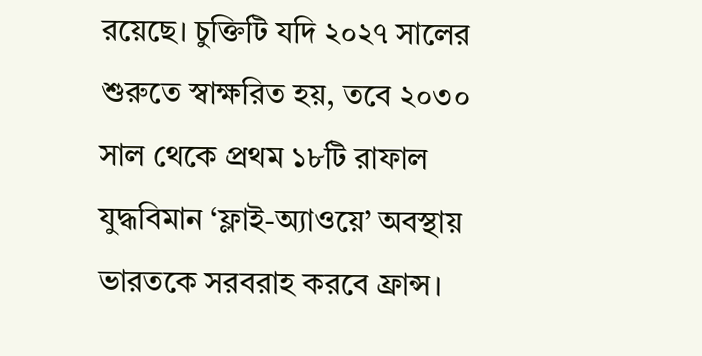রয়েছে। চুক্তিটি যদি ২০২৭ সালের শুরুতে স্বাক্ষরিত হয়, তবে ২০৩০ সাল থেকে প্রথম ১৮টি রাফাল যুদ্ধবিমান ‘ফ্লাই-অ্যাওয়ে’ অবস্থায় ভারতকে সরবরাহ করবে ফ্রান্স।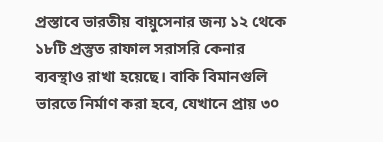প্রস্তাবে ভারতীয় বায়ুসেনার জন্য ১২ থেকে ১৮টি প্রস্তুত রাফাল সরাসরি কেনার ব্যবস্থাও রাখা হয়েছে। বাকি বিমানগুলি ভারতে নির্মাণ করা হবে, যেখানে প্রায় ৩০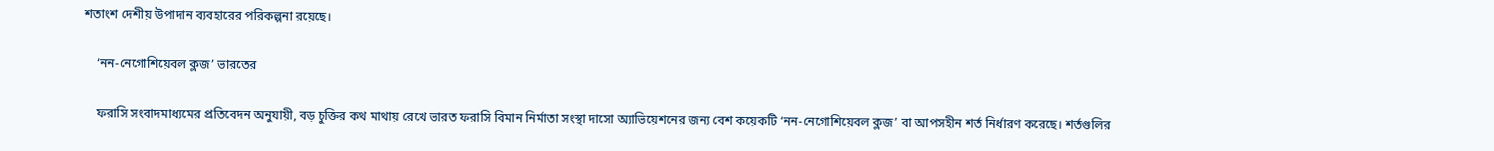শতাংশ দেশীয় উপাদান ব্যবহারের পরিকল্পনা রয়েছে।

    ‘নন-নেগোশিয়েবল ক্লজ’ ভারতের

    ফরাসি সংবাদমাধ্যমের প্রতিবেদন অনুযায়ী, বড় চুক্তির কথ মাথায় রেখে ভারত ফরাসি বিমান নির্মাতা সংস্থা দাসো অ্যাভিয়েশনের জন্য বেশ কয়েকটি ‘নন-নেগোশিয়েবল ক্লজ’ বা আপসহীন শর্ত নির্ধারণ করেছে। শর্তগুলির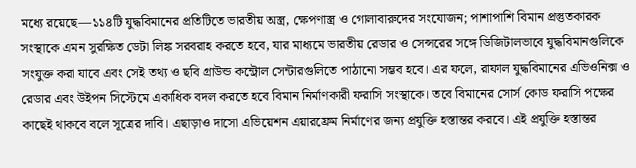মধ্যে রয়েছে—১১৪টি যুদ্ধবিমানের প্রতিটিতে ভারতীয় অস্ত্র, ক্ষেপণাস্ত্র ও গোলাবারুদের সংযোজন; পাশাপাশি বিমান প্রস্তুতকারক সংস্থাকে এমন সুরক্ষিত ডেটা লিঙ্ক সরবরাহ করতে হবে, যার মাধ্যমে ভারতীয় রেডার ও সেন্সরের সঙ্গে ডিজিটালভাবে যুদ্ধবিমানগুলিকে সংযুক্ত করা যাবে এবং সেই তথ্য ও ছবি গ্রাউন্ড কন্ট্রোল সেন্টারগুলিতে পাঠানো সম্ভব হবে। এর ফলে, রাফাল যুদ্ধবিমানের এভিওনিক্স ও রেডার এবং উইপন সিস্টেমে একাধিক বদল করতে হবে বিমান নির্মাণকারী ফরাসি সংস্থাকে। তবে বিমানের সোর্স কোড ফরাসি পক্ষের কাছেই থাকবে বলে সূত্রের দাবি। এছাড়াও দাসো এভিয়েশন এয়ারফ্রেম নির্মাণের জন্য প্রযুক্তি হস্তান্তর করবে। এই প্রযুক্তি হস্তান্তর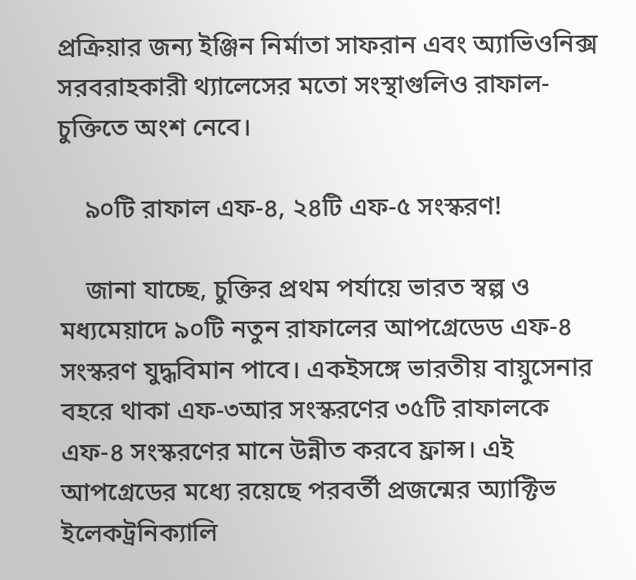প্রক্রিয়ার জন্য ইঞ্জিন নির্মাতা সাফরান এবং অ্যাভিওনিক্স সরবরাহকারী থ্যালেসের মতো সংস্থাগুলিও রাফাল-চুক্তিতে অংশ নেবে।

    ৯০টি রাফাল এফ-৪, ২৪টি এফ-৫ সংস্করণ!

    জানা যাচ্ছে, চুক্তির প্রথম পর্যায়ে ভারত স্বল্প ও মধ্যমেয়াদে ৯০টি নতুন রাফালের আপগ্রেডেড এফ-৪ সংস্করণ যুদ্ধবিমান পাবে। একইসঙ্গে ভারতীয় বায়ুসেনার বহরে থাকা এফ-৩আর সংস্করণের ৩৫টি রাফালকে এফ-৪ সংস্করণের মানে উন্নীত করবে ফ্রান্স। এই আপগ্রেডের মধ্যে রয়েছে পরবর্তী প্রজন্মের অ্যাক্টিভ ইলেকট্রনিক্যালি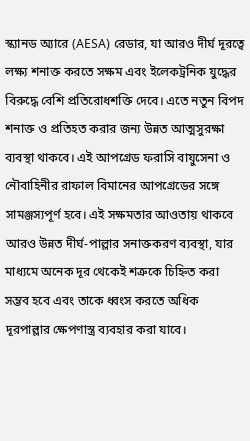স্ক্যানড অ্যারে (AESA) রেডার, যা আরও দীর্ঘ দূরত্বে লক্ষ্য শনাক্ত করতে সক্ষম এবং ইলেকট্রনিক যুদ্ধের বিরুদ্ধে বেশি প্রতিরোধশক্তি দেবে। এতে নতুন বিপদ শনাক্ত ও প্রতিহত করার জন্য উন্নত আত্মসুরক্ষা ব্যবস্থা থাকবে। এই আপগ্রেড ফরাসি বায়ুসেনা ও নৌবাহিনীর রাফাল বিমানের আপগ্রেডের সঙ্গে সামঞ্জস্যপূর্ণ হবে। এই সক্ষমতার আওতায় থাকবে আরও উন্নত দীর্ঘ-পাল্লার সনাক্তকরণ ব্যবস্থা, যার মাধ্যমে অনেক দূর থেকেই শত্রুকে চিহ্নিত করা সম্ভব হবে এবং তাকে ধ্বংস করতে অধিক দূরপাল্লার ক্ষেপণাস্ত্র ব্যবহার করা যাবে।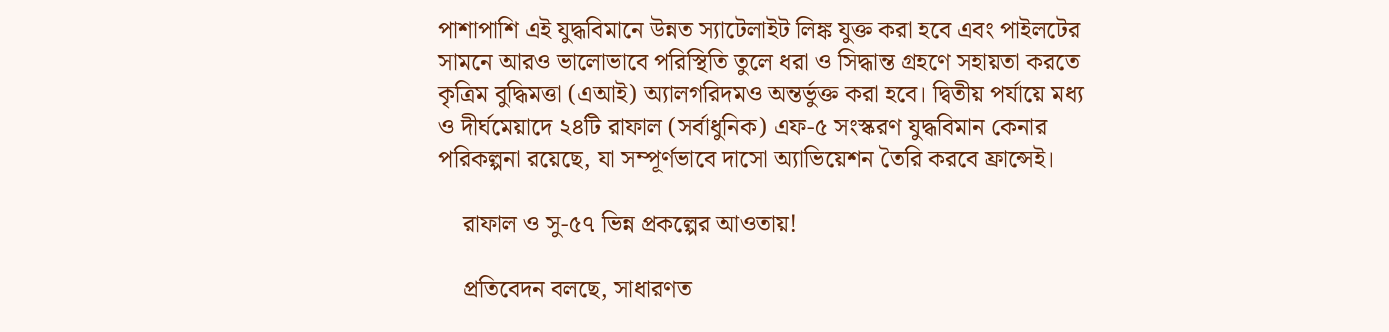পাশাপাশি এই যুদ্ধবিমানে উন্নত স্যাটেলাইট লিঙ্ক যুক্ত করা হবে এবং পাইলটের সামনে আরও ভালোভাবে পরিস্থিতি তুলে ধরা ও সিদ্ধান্ত গ্রহণে সহায়তা করতে কৃত্রিম বুদ্ধিমত্তা (এআই) অ্যালগরিদমও অন্তর্ভুক্ত করা হবে। দ্বিতীয় পর্যায়ে মধ্য ও দীর্ঘমেয়াদে ২৪টি রাফাল (সর্বাধুনিক) এফ-৫ সংস্করণ যুদ্ধবিমান কেনার পরিকল্পনা রয়েছে, যা সম্পূর্ণভাবে দাসো অ্যাভিয়েশন তৈরি করবে ফ্রান্সেই।

    রাফাল ও সু-৫৭ ভিন্ন প্রকল্পের আওতায়!

    প্রতিবেদন বলছে, সাধারণত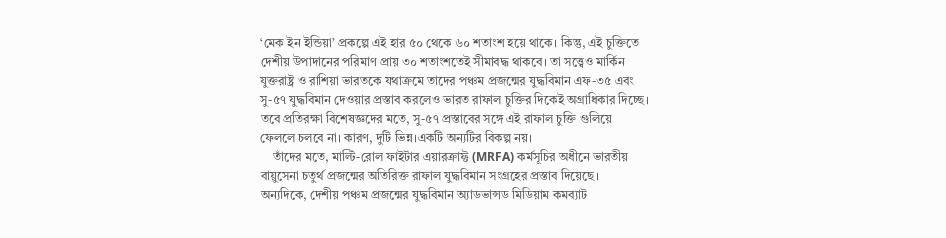‘মেক ইন ইন্ডিয়া’ প্রকল্পে এই হার ৫০ থেকে ৬০ শতাংশ হয়ে থাকে। কিন্তু, এই চুক্তিতে দেশীয় উপাদানের পরিমাণ প্রায় ৩০ শতাংশতেই সীমাবদ্ধ থাকবে। তা সত্ত্বেও মার্কিন যুক্তরাষ্ট্র ও রাশিয়া ভারতকে যথাক্রমে তাদের পঞ্চম প্রজন্মের যুদ্ধবিমান এফ-৩৫ এবং সু-৫৭ যুদ্ধবিমান দেওয়ার প্রস্তাব করলেও ভারত রাফাল চুক্তির দিকেই অগ্রাধিকার দিচ্ছে। তবে প্রতিরক্ষা বিশেষজ্ঞদের মতে, সু-৫৭ প্রস্তাবের সঙ্গে এই রাফাল চুক্তি গুলিয়ে ফেললে চলবে না। কারণ, দুটি ভিন্ন।একটি অন্যটির বিকল্প নয়।
    তাঁদের মতে, মাল্টি-রোল ফাইটার এয়ারক্রাফ্ট (MRFA) কর্মসূচির অধীনে ভারতীয় বায়ুসেনা চতুর্থ প্রজন্মের অতিরিক্ত রাফাল যুদ্ধবিমান সংগ্রহের প্রস্তাব দিয়েছে। অন্যদিকে, দেশীয় পঞ্চম প্রজন্মের যুদ্ধবিমান অ্যাডভান্সড মিডিয়াম কমব্যাট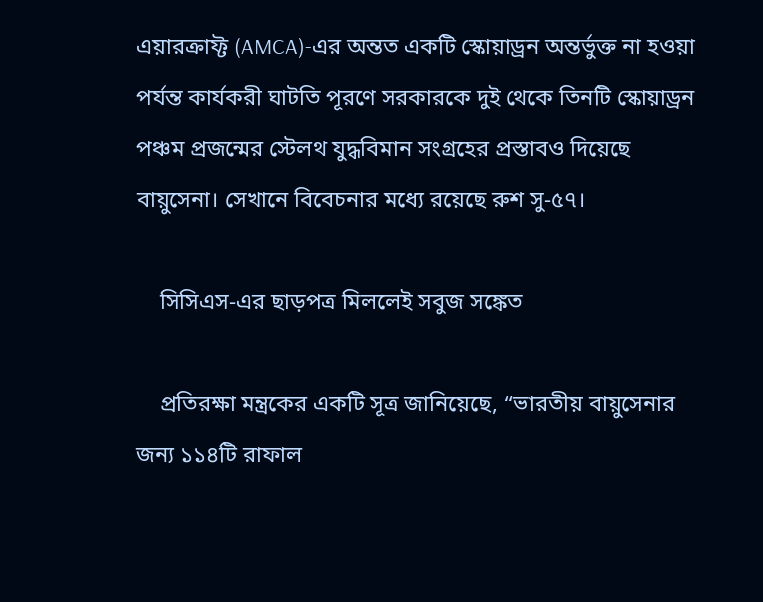এয়ারক্রাফ্ট (AMCA)-এর অন্তত একটি স্কোয়াড্রন অন্তর্ভুক্ত না হওয়া পর্যন্ত কার্যকরী ঘাটতি পূরণে সরকারকে দুই থেকে তিনটি স্কোয়াড্রন পঞ্চম প্রজন্মের স্টেলথ যুদ্ধবিমান সংগ্রহের প্রস্তাবও দিয়েছে বায়ুসেনা। সেখানে বিবেচনার মধ্যে রয়েছে রুশ সু-৫৭।

    সিসিএস-এর ছাড়পত্র মিললেই সবুজ সঙ্কেত

    প্রতিরক্ষা মন্ত্রকের একটি সূত্র জানিয়েছে, “ভারতীয় বায়ুসেনার জন্য ১১৪টি রাফাল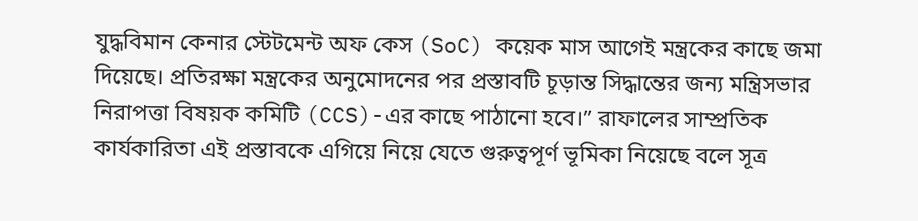যুদ্ধবিমান কেনার স্টেটমেন্ট অফ কেস (SoC) কয়েক মাস আগেই মন্ত্রকের কাছে জমা দিয়েছে। প্রতিরক্ষা মন্ত্রকের অনুমোদনের পর প্রস্তাবটি চূড়ান্ত সিদ্ধান্তের জন্য মন্ত্রিসভার নিরাপত্তা বিষয়ক কমিটি (CCS)-এর কাছে পাঠানো হবে।” রাফালের সাম্প্রতিক কার্যকারিতা এই প্রস্তাবকে এগিয়ে নিয়ে যেতে গুরুত্বপূর্ণ ভূমিকা নিয়েছে বলে সূত্র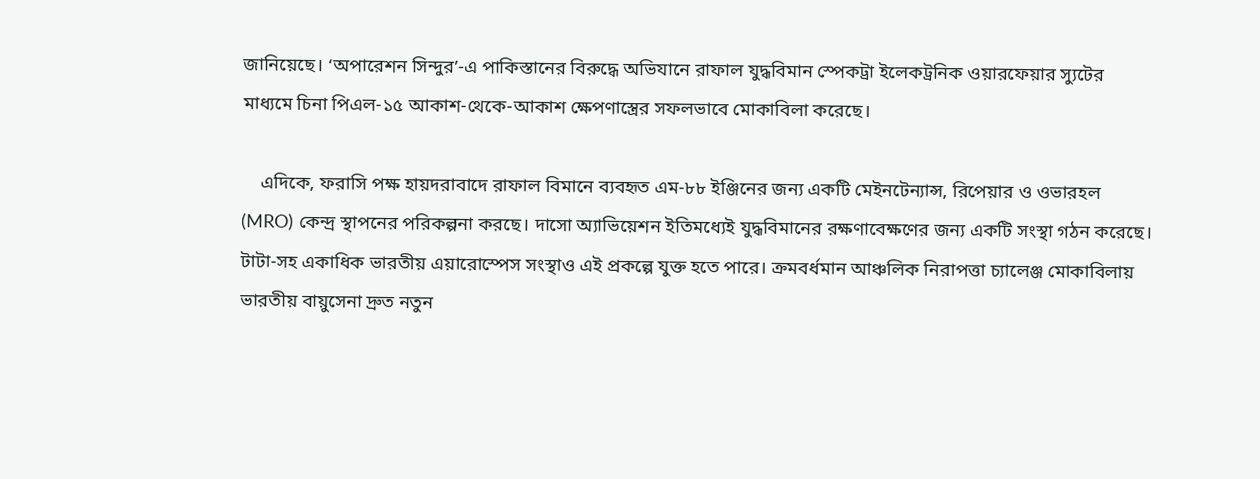জানিয়েছে। ‘অপারেশন সিন্দুর’-এ পাকিস্তানের বিরুদ্ধে অভিযানে রাফাল যুদ্ধবিমান স্পেকট্রা ইলেকট্রনিক ওয়ারফেয়ার স্যুটের মাধ্যমে চিনা পিএল-১৫ আকাশ-থেকে-আকাশ ক্ষেপণাস্ত্রের সফলভাবে মোকাবিলা করেছে।

    এদিকে, ফরাসি পক্ষ হায়দরাবাদে রাফাল বিমানে ব্যবহৃত এম-৮৮ ইঞ্জিনের জন্য একটি মেইনটেন্যান্স, রিপেয়ার ও ওভারহল (MRO) কেন্দ্র স্থাপনের পরিকল্পনা করছে। দাসো অ্যাভিয়েশন ইতিমধ্যেই যুদ্ধবিমানের রক্ষণাবেক্ষণের জন্য একটি সংস্থা গঠন করেছে। টাটা-সহ একাধিক ভারতীয় এয়ারোস্পেস সংস্থাও এই প্রকল্পে যুক্ত হতে পারে। ক্রমবর্ধমান আঞ্চলিক নিরাপত্তা চ্যালেঞ্জ মোকাবিলায় ভারতীয় বায়ুসেনা দ্রুত নতুন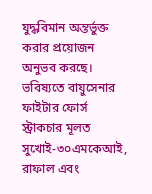যুদ্ধবিমান অন্তর্ভুক্ত করার প্রয়োজন অনুভব করছে। ভবিষ্যতে বায়ুসেনার ফাইটার ফোর্স স্ট্রাকচার মূলত সুখোই-৩০এমকেআই, রাফাল এবং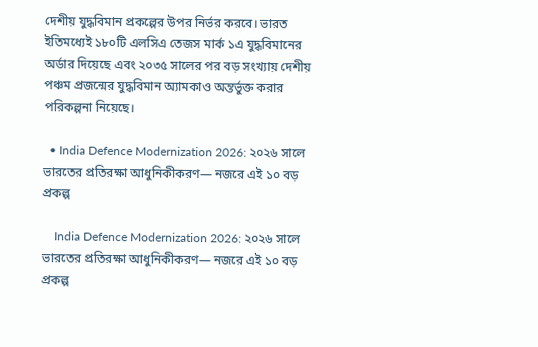দেশীয় যুদ্ধবিমান প্রকল্পের উপর নির্ভর করবে। ভারত ইতিমধ্যেই ১৮০টি এলসিএ তেজস মার্ক ১এ যুদ্ধবিমানের অর্ডার দিয়েছে এবং ২০৩৫ সালের পর বড় সংখ্যায় দেশীয় পঞ্চম প্রজন্মের যুদ্ধবিমান অ্যামকাও অন্তর্ভুক্ত করার পরিকল্পনা নিয়েছে।

  • India Defence Modernization 2026: ২০২৬ সালে ভারতের প্রতিরক্ষা আধুনিকীকরণ— নজরে এই ১০ বড় প্রকল্প

    India Defence Modernization 2026: ২০২৬ সালে ভারতের প্রতিরক্ষা আধুনিকীকরণ— নজরে এই ১০ বড় প্রকল্প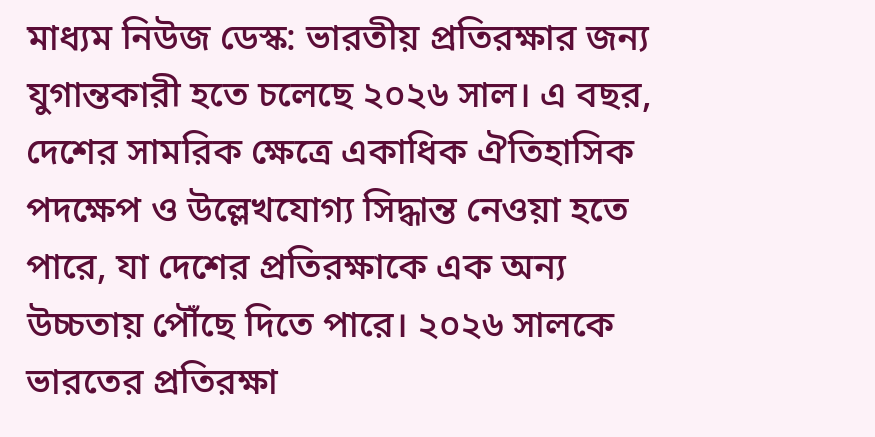মাধ্যম নিউজ ডেস্ক: ভারতীয় প্রতিরক্ষার জন্য যুগান্তকারী হতে চলেছে ২০২৬ সাল। এ বছর, দেশের সামরিক ক্ষেত্রে একাধিক ঐতিহাসিক পদক্ষেপ ও উল্লেখযোগ্য সিদ্ধান্ত নেওয়া হতে পারে, যা দেশের প্রতিরক্ষাকে এক অন্য উচ্চতায় পৌঁছে দিতে পারে। ২০২৬ সালকে ভারতের প্রতিরক্ষা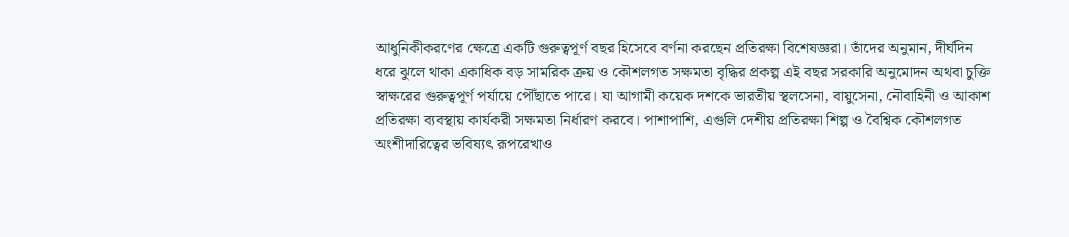আধুনিকীকরণের ক্ষেত্রে একটি গুরুত্বপূর্ণ বছর হিসেবে বর্ণনা করছেন প্রতিরক্ষা বিশেষজ্ঞরা। তাঁদের অনুমান, দীর্ঘদিন ধরে ঝুলে থাকা একাধিক বড় সামরিক ক্রয় ও কৌশলগত সক্ষমতা বৃদ্ধির প্রকল্প এই বছর সরকারি অনুমোদন অথবা চুক্তি স্বাক্ষরের গুরুত্বপূর্ণ পর্যায়ে পৌঁছাতে পারে। যা আগামী কয়েক দশকে ভারতীয় স্থলসেনা, বায়ুসেনা, নৌবাহিনী ও আকাশ প্রতিরক্ষা ব্যবস্থায় কার্যকরী সক্ষমতা নির্ধারণ করবে। পাশাপাশি, এগুলি দেশীয় প্রতিরক্ষা শিল্প ও বৈশ্বিক কৌশলগত অংশীদারিত্বের ভবিষ্যৎ রূপরেখাও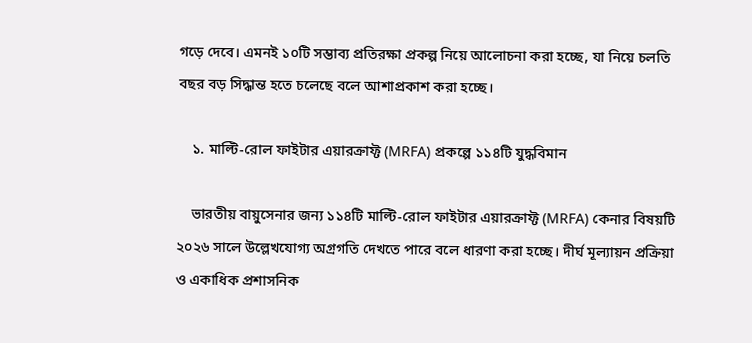গড়ে দেবে। এমনই ১০টি সম্ভাব্য প্রতিরক্ষা প্রকল্প নিয়ে আলোচনা করা হচ্ছে, যা নিয়ে চলতি বছর বড় সিদ্ধান্ত হতে চলেছে বলে আশাপ্রকাশ করা হচ্ছে।

    ১. মাল্টি-রোল ফাইটার এয়ারক্রাফ্ট (MRFA) প্রকল্পে ১১৪টি যুদ্ধবিমান

    ভারতীয় বায়ুসেনার জন্য ১১৪টি মাল্টি-রোল ফাইটার এয়ারক্রাফ্ট (MRFA) কেনার বিষয়টি ২০২৬ সালে উল্লেখযোগ্য অগ্রগতি দেখতে পারে বলে ধারণা করা হচ্ছে। দীর্ঘ মূল্যায়ন প্রক্রিয়া ও একাধিক প্রশাসনিক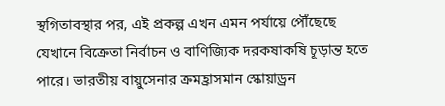স্থগিতাবস্থার পর, এই প্রকল্প এখন এমন পর্যায়ে পৌঁছেছে যেখানে বিক্রেতা নির্বাচন ও বাণিজ্যিক দরকষাকষি চূড়ান্ত হতে পারে। ভারতীয় বায়ুসেনার ক্রমহ্রাসমান স্কোয়াড্রন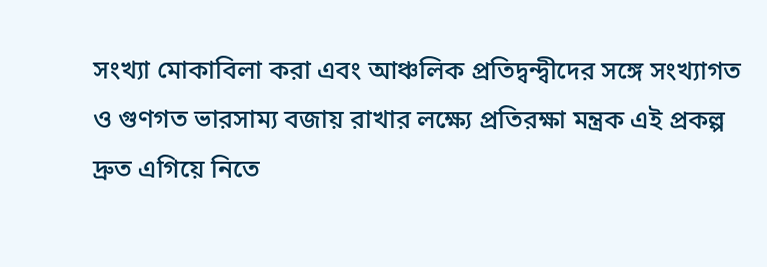সংখ্যা মোকাবিলা করা এবং আঞ্চলিক প্রতিদ্বন্দ্বীদের সঙ্গে সংখ্যাগত ও গুণগত ভারসাম্য বজায় রাখার লক্ষ্যে প্রতিরক্ষা মন্ত্রক এই প্রকল্প দ্রুত এগিয়ে নিতে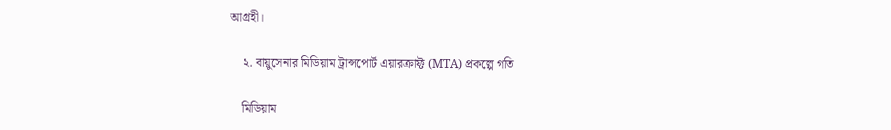আগ্রহী।

    ২. বায়ুসেনার মিডিয়াম ট্রান্সপোর্ট এয়ারক্রাফ্ট (MTA) প্রকল্পে গতি

    মিডিয়াম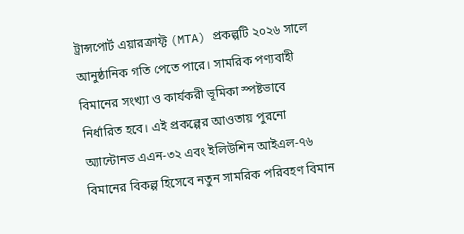ট্রান্সপোর্ট এয়ারক্রাফ্ট (MTA) প্রকল্পটি ২০২৬ সালে আনুষ্ঠানিক গতি পেতে পারে। সামরিক পণ্যবাহী বিমানের সংখ্যা ও কার্যকরী ভূমিকা স্পষ্টভাবে নির্ধারিত হবে। এই প্রকল্পের আওতায় পুরনো অ্যান্টোনভ এএন-৩২ এবং ইলিউশিন আইএল-৭৬ বিমানের বিকল্প হিসেবে নতুন সামরিক পরিবহণ বিমান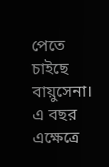পেতে চাইছে বায়ুসেনা। এ বছর এক্ষেত্রে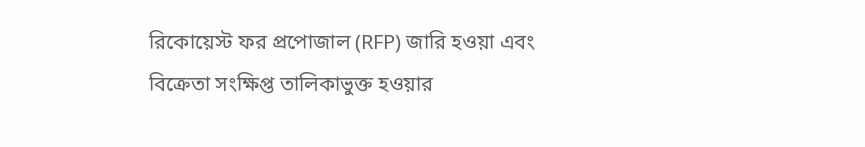রিকোয়েস্ট ফর প্রপোজাল (RFP) জারি হওয়া এবং বিক্রেতা সংক্ষিপ্ত তালিকাভুক্ত হওয়ার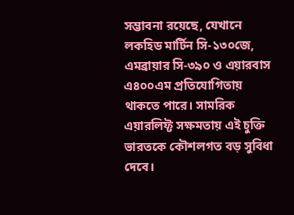সম্ভাবনা রয়েছে, যেখানে লকহিড মার্টিন সি-১৩০জে, এমব্রায়ার সি-৩৯০ ও এয়ারবাস এ৪০০এম প্রতিযোগিতায় থাকতে পারে। সামরিক এয়ারলিফ্ট সক্ষমতায় এই চুক্তি ভারতকে কৌশলগত বড় সুবিধা দেবে।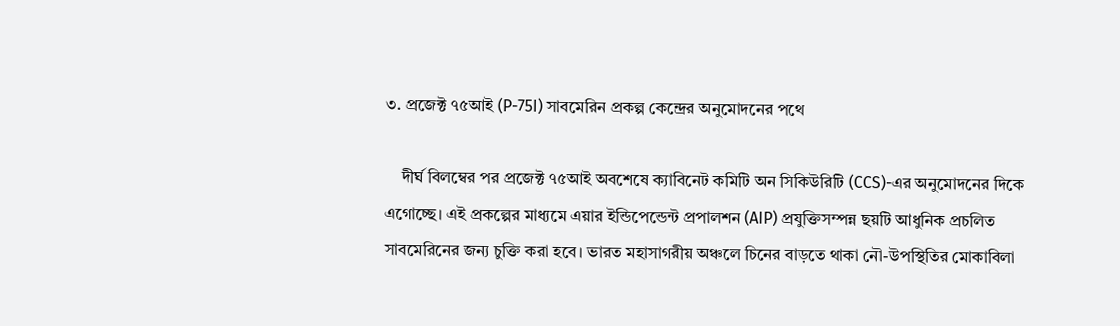৩. প্রজেক্ট ৭৫আই (P-75I) সাবমেরিন প্রকল্প কেন্দ্রের অনুমোদনের পথে

    দীর্ঘ বিলম্বের পর প্রজেক্ট ৭৫আই অবশেষে ক্যাবিনেট কমিটি অন সিকিউরিটি (CCS)-এর অনুমোদনের দিকে এগোচ্ছে। এই প্রকল্পের মাধ্যমে এয়ার ইন্ডিপেন্ডেন্ট প্রপালশন (AIP) প্রযুক্তিসম্পন্ন ছয়টি আধুনিক প্রচলিত সাবমেরিনের জন্য চুক্তি করা হবে। ভারত মহাসাগরীয় অঞ্চলে চিনের বাড়তে থাকা নৌ-উপস্থিতির মোকাবিলা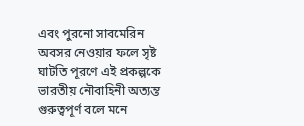এবং পুরনো সাবমেরিন অবসর নেওয়ার ফলে সৃষ্ট ঘাটতি পূরণে এই প্রকল্পকে ভারতীয় নৌবাহিনী অত্যন্ত গুরুত্বপূর্ণ বলে মনে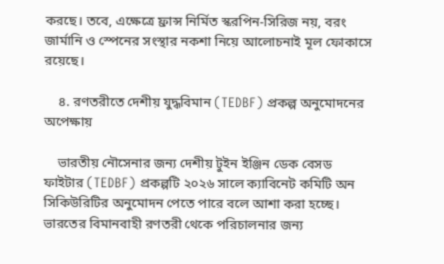করছে। তবে, এক্ষেত্রে ফ্রান্স নির্মিত স্করপিন-সিরিজ নয়, বরং জার্মানি ও স্পেনের সংস্থার নকশা নিয়ে আলোচনাই মূল ফোকাসে রয়েছে।

    ৪. রণতরীতে দেশীয় যুদ্ধবিমান (TEDBF) প্রকল্প অনুমোদনের অপেক্ষায়

    ভারতীয় নৌসেনার জন্য দেশীয় টুইন ইঞ্জিন ডেক বেসড ফাইটার (TEDBF) প্রকল্পটি ২০২৬ সালে ক্যাবিনেট কমিটি অন সিকিউরিটির অনুমোদন পেতে পারে বলে আশা করা হচ্ছে। ভারতের বিমানবাহী রণতরী থেকে পরিচালনার জন্য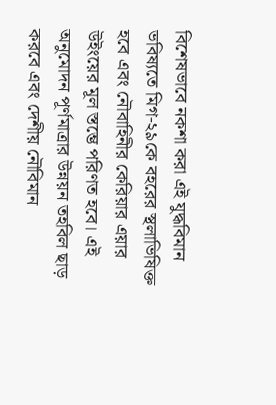বিশেষভাবে নকশা করা এই যুদ্ধবিমান ভবিষ্যতে মিগ-২৯কে বহরের স্থলাভিষিক্ত হবে এবং নৌবাহিনীর কেরিয়ার এয়ার উইংয়ের মূল স্তম্ভে পরিণত হবে। এই অনুমোদন পূর্ণমাত্রার উন্নয়ন তহবিল ছাড় করবে এবং দেশীয় নৌবিমান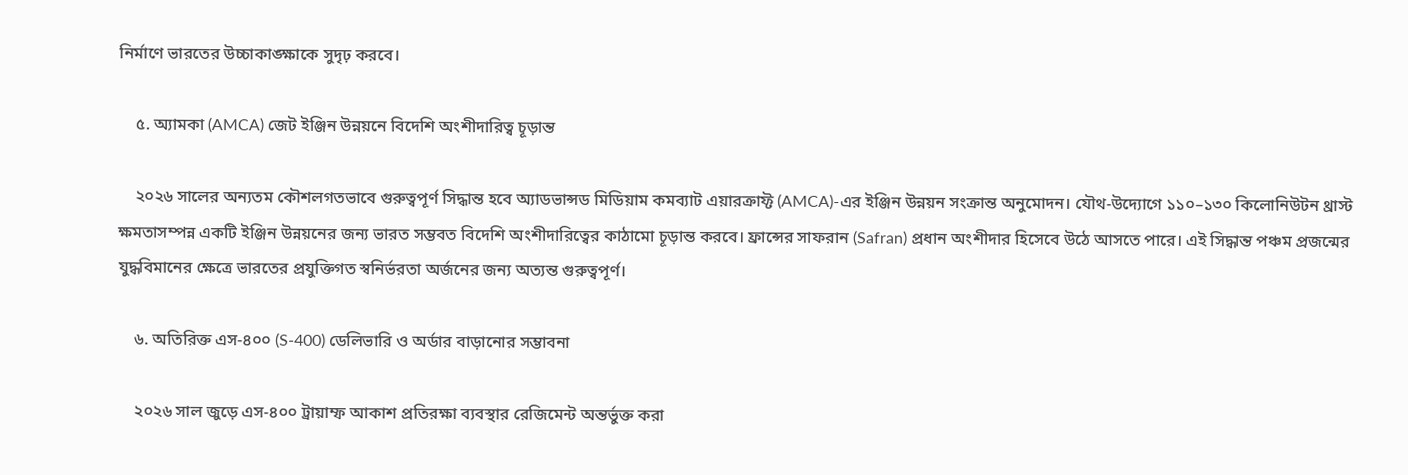নির্মাণে ভারতের উচ্চাকাঙ্ক্ষাকে সুদৃঢ় করবে।

    ৫. অ্যামকা (AMCA) জেট ইঞ্জিন উন্নয়নে বিদেশি অংশীদারিত্ব চূড়ান্ত

    ২০২৬ সালের অন্যতম কৌশলগতভাবে গুরুত্বপূর্ণ সিদ্ধান্ত হবে অ্যাডভান্সড মিডিয়াম কমব্যাট এয়ারক্রাফ্ট (AMCA)-এর ইঞ্জিন উন্নয়ন সংক্রান্ত অনুমোদন। যৌথ-উদ্যোগে ১১০–১৩০ কিলোনিউটন থ্রাস্ট ক্ষমতাসম্পন্ন একটি ইঞ্জিন উন্নয়নের জন্য ভারত সম্ভবত বিদেশি অংশীদারিত্বের কাঠামো চূড়ান্ত করবে। ফ্রান্সের সাফরান (Safran) প্রধান অংশীদার হিসেবে উঠে আসতে পারে। এই সিদ্ধান্ত পঞ্চম প্রজন্মের যুদ্ধবিমানের ক্ষেত্রে ভারতের প্রযুক্তিগত স্বনির্ভরতা অর্জনের জন্য অত্যন্ত গুরুত্বপূর্ণ।

    ৬. অতিরিক্ত এস-৪০০ (S-400) ডেলিভারি ও অর্ডার বাড়ানোর সম্ভাবনা

    ২০২৬ সাল জুড়ে এস-৪০০ ট্রায়াম্ফ আকাশ প্রতিরক্ষা ব্যবস্থার রেজিমেন্ট অন্তর্ভুক্ত করা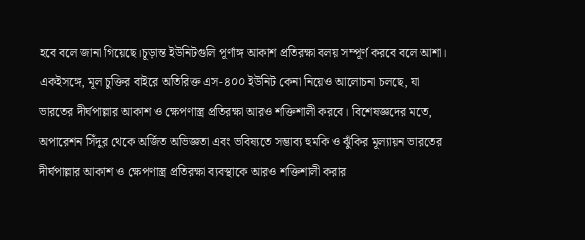হবে বলে জানা গিয়েছে।চূড়ান্ত ইউনিটগুলি পূর্ণাঙ্গ আকাশ প্রতিরক্ষা বলয় সম্পূর্ণ করবে বলে আশা। একইসঙ্গে, মূল চুক্তির বাইরে অতিরিক্ত এস-৪০০ ইউনিট কেনা নিয়েও আলোচনা চলছে, যা ভারতের দীর্ঘপাল্লার আকাশ ও ক্ষেপণাস্ত্র প্রতিরক্ষা আরও শক্তিশালী করবে। বিশেষজ্ঞদের মতে, অপারেশন সিঁদুর থেকে অর্জিত অভিজ্ঞতা এবং ভবিষ্যতে সম্ভাব্য হুমকি ও ঝুঁকির মূল্যায়ন ভারতের দীর্ঘপাল্লার আকাশ ও ক্ষেপণাস্ত্র প্রতিরক্ষা ব্যবস্থাকে আরও শক্তিশালী করার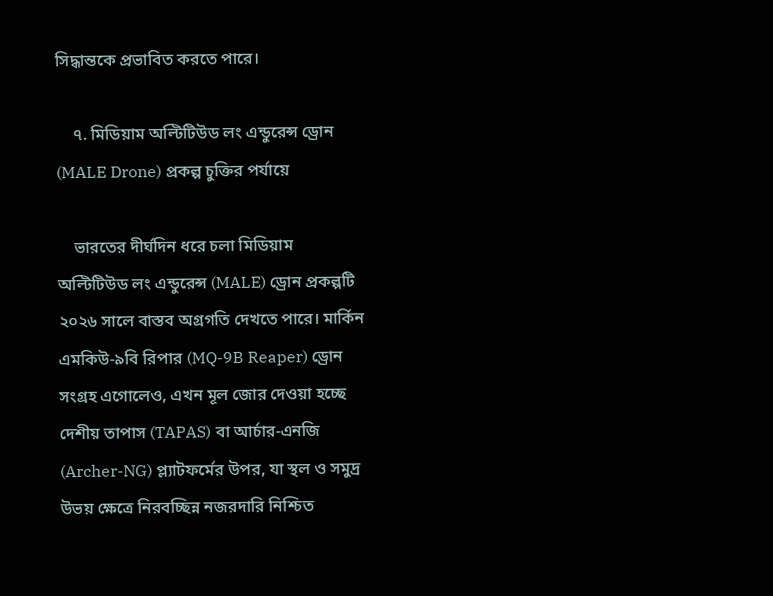সিদ্ধান্তকে প্রভাবিত করতে পারে।

    ৭. মিডিয়াম অল্টিটিউড লং এন্ডুরেন্স ড্রোন (MALE Drone) প্রকল্প চুক্তির পর্যায়ে

    ভারতের দীর্ঘদিন ধরে চলা মিডিয়াম অল্টিটিউড লং এন্ডুরেন্স (MALE) ড্রোন প্রকল্পটি ২০২৬ সালে বাস্তব অগ্রগতি দেখতে পারে। মার্কিন এমকিউ-৯বি রিপার (MQ-9B Reaper) ড্রোন সংগ্রহ এগোলেও, এখন মূল জোর দেওয়া হচ্ছে দেশীয় তাপাস (TAPAS) বা আর্চার-এনজি (Archer-NG) প্ল্যাটফর্মের উপর, যা স্থল ও সমুদ্র উভয় ক্ষেত্রে নিরবচ্ছিন্ন নজরদারি নিশ্চিত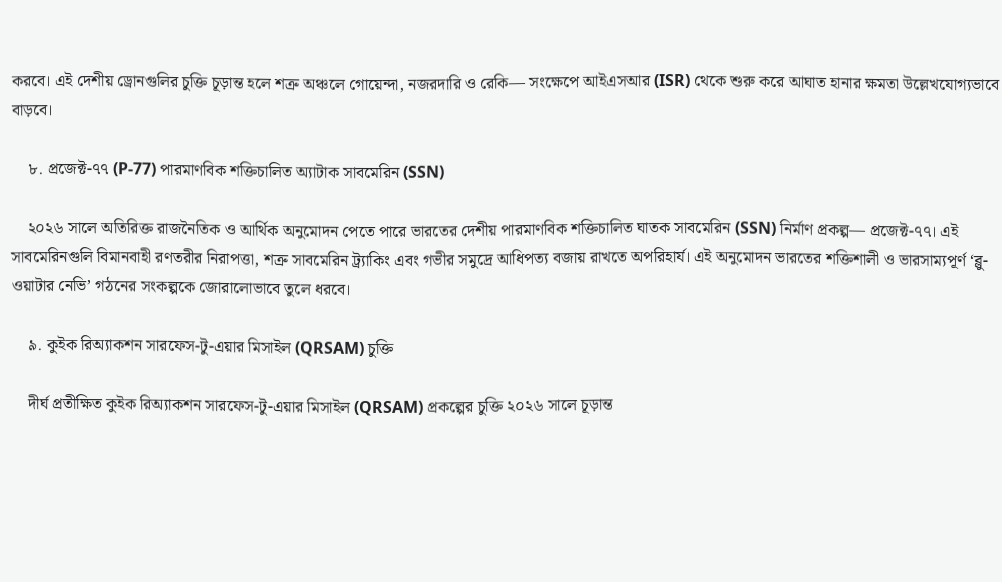করবে। এই দেশীয় ড্রোনগুলির চুক্তি চূড়ান্ত হলে শত্রু অঞ্চলে গোয়েন্দা, নজরদারি ও রেকি— সংক্ষেপে আইএসআর (ISR) থেকে শুরু করে আঘাত হানার ক্ষমতা উল্লেখযোগ্যভাবে বাড়বে।

    ৮. প্রজেক্ট-৭৭ (P-77) পারমাণবিক শক্তিচালিত অ্যাটাক সাবমেরিন (SSN)

    ২০২৬ সালে অতিরিক্ত রাজনৈতিক ও আর্থিক অনুমোদন পেতে পারে ভারতের দেশীয় পারমাণবিক শক্তিচালিত ঘাতক সাবমেরিন (SSN) নির্মাণ প্রকল্প— প্রজেক্ট-৭৭। এই সাবমেরিনগুলি বিমানবাহী রণতরীর নিরাপত্তা, শত্রু সাবমেরিন ট্র্যাকিং এবং গভীর সমুদ্রে আধিপত্য বজায় রাখতে অপরিহার্য। এই অনুমোদন ভারতের শক্তিশালী ও ভারসাম্যপূর্ণ ‘ব্লু-ওয়াটার নেভি’ গঠনের সংকল্পকে জোরালোভাবে তুলে ধরবে।

    ৯. কুইক রিঅ্যাকশন সারফেস-টু-এয়ার মিসাইল (QRSAM) চুক্তি

    দীর্ঘ প্রতীক্ষিত কুইক রিঅ্যাকশন সারফেস-টু-এয়ার মিসাইল (QRSAM) প্রকল্পের চুক্তি ২০২৬ সালে চূড়ান্ত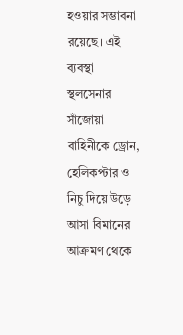হওয়ার সম্ভাবনা রয়েছে। এই ব্যবস্থা স্থলসেনার সাঁজোয়া বাহিনীকে ড্রোন, হেলিকপ্টার ও নিচু দিয়ে উড়ে আসা বিমানের আক্রমণ থেকে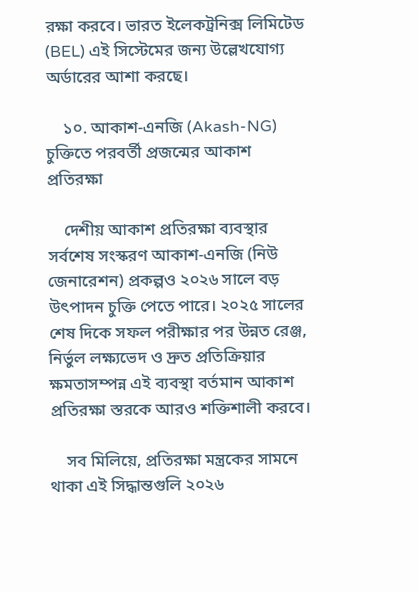রক্ষা করবে। ভারত ইলেকট্রনিক্স লিমিটেড (BEL) এই সিস্টেমের জন্য উল্লেখযোগ্য অর্ডারের আশা করছে।

    ১০. আকাশ-এনজি (Akash-NG) চুক্তিতে পরবর্তী প্রজন্মের আকাশ প্রতিরক্ষা

    দেশীয় আকাশ প্রতিরক্ষা ব্যবস্থার সর্বশেষ সংস্করণ আকাশ-এনজি (নিউ জেনারেশন) প্রকল্পও ২০২৬ সালে বড় উৎপাদন চুক্তি পেতে পারে। ২০২৫ সালের শেষ দিকে সফল পরীক্ষার পর উন্নত রেঞ্জ, নির্ভুল লক্ষ্যভেদ ও দ্রুত প্রতিক্রিয়ার ক্ষমতাসম্পন্ন এই ব্যবস্থা বর্তমান আকাশ প্রতিরক্ষা স্তরকে আরও শক্তিশালী করবে।

    সব মিলিয়ে, প্রতিরক্ষা মন্ত্রকের সামনে থাকা এই সিদ্ধান্তগুলি ২০২৬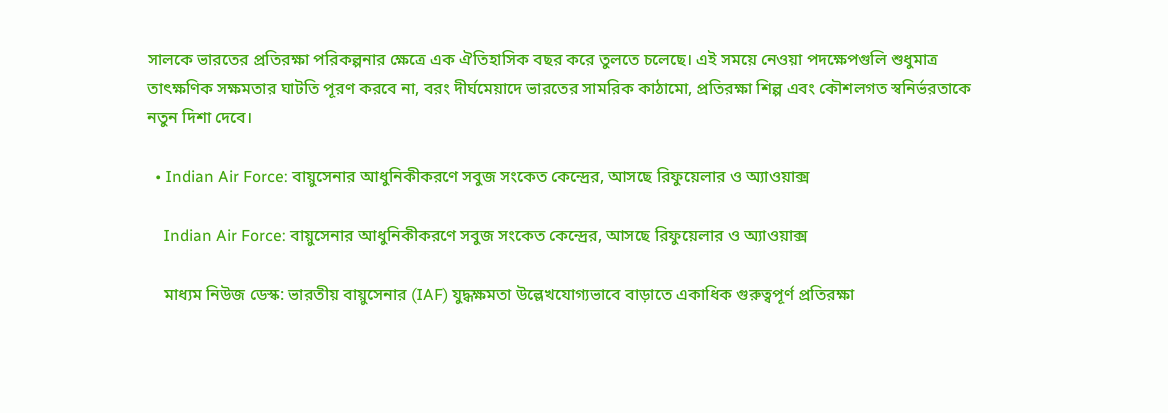সালকে ভারতের প্রতিরক্ষা পরিকল্পনার ক্ষেত্রে এক ঐতিহাসিক বছর করে তুলতে চলেছে। এই সময়ে নেওয়া পদক্ষেপগুলি শুধুমাত্র তাৎক্ষণিক সক্ষমতার ঘাটতি পূরণ করবে না, বরং দীর্ঘমেয়াদে ভারতের সামরিক কাঠামো, প্রতিরক্ষা শিল্প এবং কৌশলগত স্বনির্ভরতাকে নতুন দিশা দেবে।

  • Indian Air Force: বায়ুসেনার আধুনিকীকরণে সবুজ সংকেত কেন্দ্রের, আসছে রিফুয়েলার ও অ্যাওয়াক্স

    Indian Air Force: বায়ুসেনার আধুনিকীকরণে সবুজ সংকেত কেন্দ্রের, আসছে রিফুয়েলার ও অ্যাওয়াক্স

    মাধ্যম নিউজ ডেস্ক: ভারতীয় বায়ুসেনার (IAF) যুদ্ধক্ষমতা উল্লেখযোগ্যভাবে বাড়াতে একাধিক গুরুত্বপূর্ণ প্রতিরক্ষা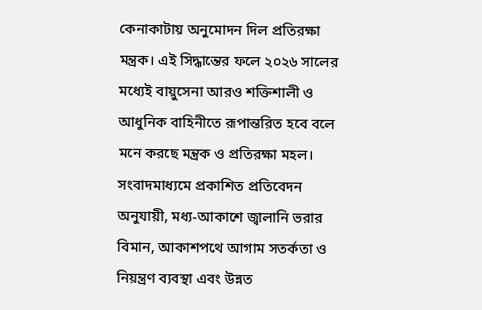কেনাকাটায় অনুমোদন দিল প্রতিরক্ষা মন্ত্রক। এই সিদ্ধান্তের ফলে ২০২৬ সালের মধ্যেই বায়ুসেনা আরও শক্তিশালী ও আধুনিক বাহিনীতে রূপান্তরিত হবে বলে মনে করছে মন্ত্রক ও প্রতিরক্ষা মহল। সংবাদমাধ্যমে প্রকাশিত প্রতিবেদন অনুযায়ী, মধ্য-আকাশে জ্বালানি ভরার বিমান, আকাশপথে আগাম সতর্কতা ও নিয়ন্ত্রণ ব্যবস্থা এবং উন্নত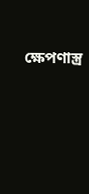ক্ষেপণাস্ত্র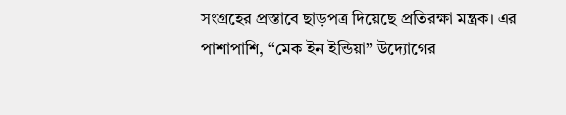সংগ্রহের প্রস্তাবে ছাড়পত্র দিয়েছে প্রতিরক্ষা মন্ত্রক। এর পাশাপাশি, “মেক ইন ইন্ডিয়া” উদ্যোগের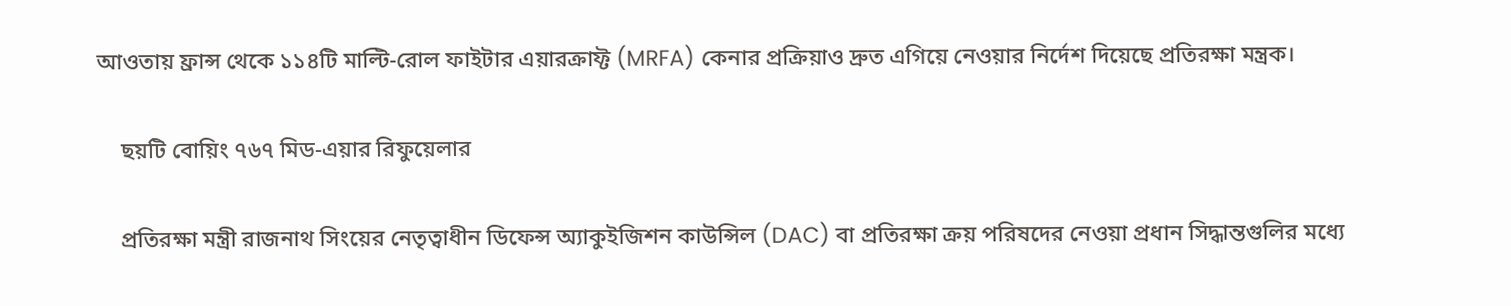আওতায় ফ্রান্স থেকে ১১৪টি মাল্টি-রোল ফাইটার এয়ারক্রাফ্ট (MRFA) কেনার প্রক্রিয়াও দ্রুত এগিয়ে নেওয়ার নির্দেশ দিয়েছে প্রতিরক্ষা মন্ত্রক।

    ছয়টি বোয়িং ৭৬৭ মিড-এয়ার রিফুয়েলার

    প্রতিরক্ষা মন্ত্রী রাজনাথ সিংয়ের নেতৃত্বাধীন ডিফেন্স অ্যাকুইজিশন কাউন্সিল (DAC) বা প্রতিরক্ষা ক্রয় পরিষদের নেওয়া প্রধান সিদ্ধান্তগুলির মধ্যে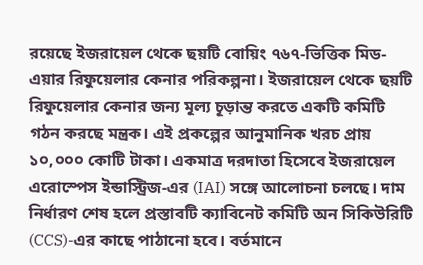রয়েছে ইজরায়েল থেকে ছয়টি বোয়িং ৭৬৭-ভিত্তিক মিড-এয়ার রিফুয়েলার কেনার পরিকল্পনা। ইজরায়েল থেকে ছয়টি রিফুয়েলার কেনার জন্য মূল্য চূড়ান্ত করতে একটি কমিটি গঠন করছে মন্ত্রক। এই প্রকল্পের আনুমানিক খরচ প্রায় ১০,০০০ কোটি টাকা। একমাত্র দরদাতা হিসেবে ইজরায়েল এরোস্পেস ইন্ডাস্ট্রিজ-এর (IAI) সঙ্গে আলোচনা চলছে। দাম নির্ধারণ শেষ হলে প্রস্তাবটি ক্যাবিনেট কমিটি অন সিকিউরিটি (CCS)-এর কাছে পাঠানো হবে। বর্তমানে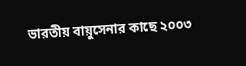ভারতীয় বায়ুসেনার কাছে ২০০৩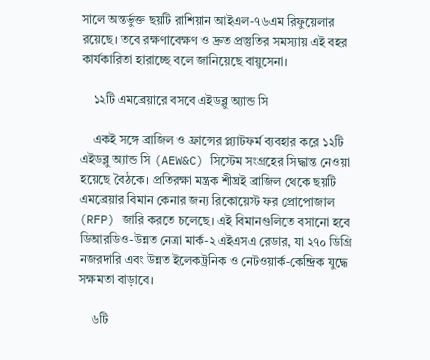সালে অন্তর্ভুক্ত ছয়টি রাশিয়ান আইএল-৭৬এম রিফুয়েলার রয়েছে। তবে রক্ষণাবেক্ষণ ও দ্রুত প্রস্তুতির সমস্যায় এই বহর কার্যকারিতা হারাচ্ছে বলে জানিয়েছে বায়ুসেনা।

    ১২টি এমব্রেয়ারে বসবে এইডব্লু অ্যান্ড সি

    একই সঙ্গে ব্রাজিল ও ফ্রান্সের প্ল্যাটফর্ম ব্যবহার করে ১২টি এইডব্লু অ্যান্ড সি (AEW&C) সিস্টেম সংগ্রহের সিদ্ধান্ত নেওয়া হয়েছে বৈঠকে। প্রতিরক্ষা মন্ত্রক শীঘ্রই ব্রাজিল থেকে ছয়টি এমব্রেয়ার বিমান কেনার জন্য রিকোয়েস্ট ফর প্রোপোজাল (RFP) জারি করতে চলেছে। এই বিমানগুলিতে বসানো হবে ডিআরডিও-উন্নত নেত্রা মার্ক-২ এইএসএ রেডার, যা ২৭০ ডিগ্রি নজরদারি এবং উন্নত ইলেকট্রনিক ও নেটওয়ার্ক-কেন্দ্রিক যুদ্ধে সক্ষমতা বাড়াবে।

    ৬টি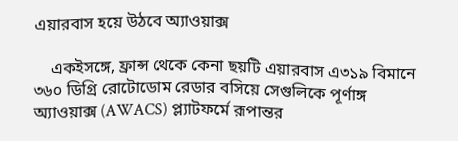এয়ারবাস হয়ে উঠবে অ্যাওয়াক্স

    একইসঙ্গে, ফ্রান্স থেকে কেনা ছয়টি এয়ারবাস এ৩১৯ বিমানে ৩৬০ ডিগ্রি রোটোডোম রেডার বসিয়ে সেগুলিকে পূর্ণাঙ্গ অ্যাওয়াক্স (AWACS) প্ল্যাটফর্মে রূপান্তর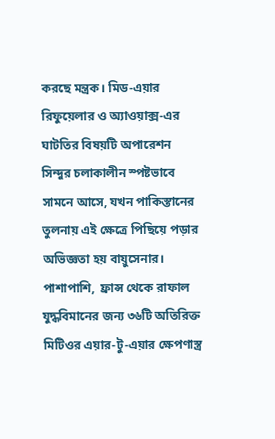করছে মন্ত্রক। মিড-এয়ার রিফুয়েলার ও অ্যাওয়াক্স-এর ঘাটতির বিষয়টি অপারেশন সিন্দুর চলাকালীন স্পষ্টভাবে সামনে আসে, যখন পাকিস্তানের তুলনায় এই ক্ষেত্রে পিছিয়ে পড়ার অভিজ্ঞতা হয় বায়ুসেনার। পাশাপাশি,  ফ্রান্স থেকে রাফাল যুদ্ধবিমানের জন্য ৩৬টি অতিরিক্ত মিটিওর এয়ার-টু-এয়ার ক্ষেপণাস্ত্র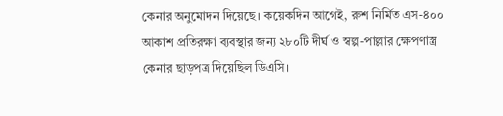কেনার অনুমোদন দিয়েছে। কয়েকদিন আগেই, রুশ নির্মিত এস-৪০০ আকাশ প্রতিরক্ষা ব্যবস্থার জন্য ২৮০টি দীর্ঘ ও স্বল্প-পাল্লার ক্ষেপণাস্ত্র কেনার ছাড়পত্র দিয়েছিল ডিএসি।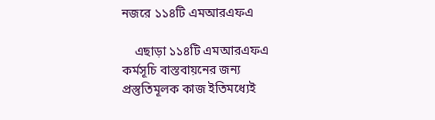নজরে ১১৪টি এমআরএফএ

    এছাড়া ১১৪টি এমআরএফএ কর্মসূচি বাস্তবায়নের জন্য প্রস্তুতিমূলক কাজ ইতিমধ্যেই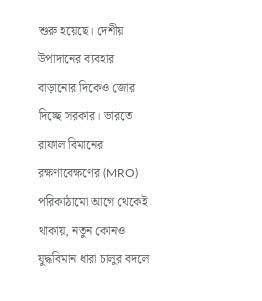শুরু হয়েছে। দেশীয় উপাদানের ব্যবহার বাড়ানোর দিকেও জোর দিচ্ছে সরকার। ভারতে রাফাল বিমানের রক্ষণাবেক্ষণের (MRO) পরিকাঠামো আগে থেকেই থাকায়, নতুন কোনও যুদ্ধবিমান ধারা চালুর বদলে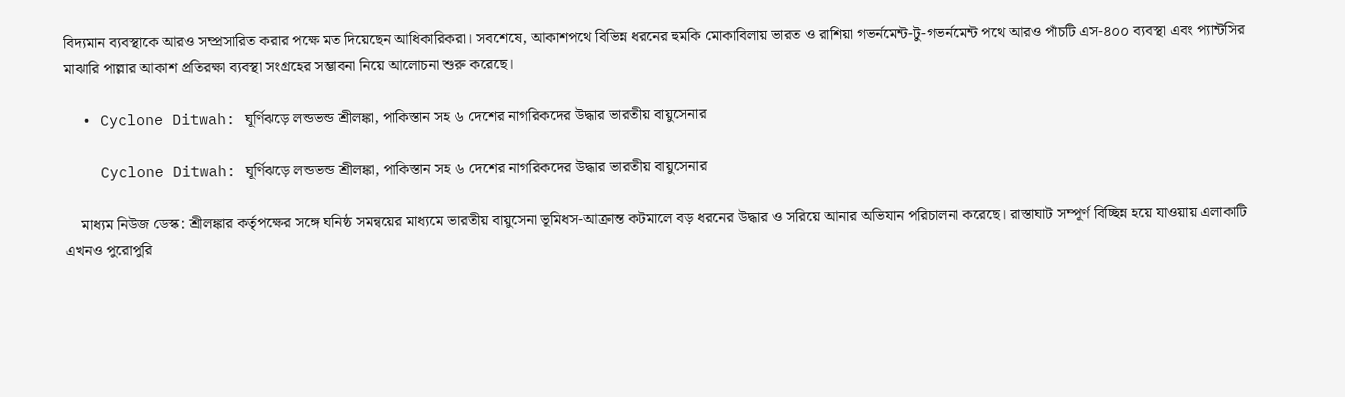বিদ্যমান ব্যবস্থাকে আরও সম্প্রসারিত করার পক্ষে মত দিয়েছেন আধিকারিকরা। সবশেষে, আকাশপথে বিভিন্ন ধরনের হুমকি মোকাবিলায় ভারত ও রাশিয়া গভর্নমেন্ট-টু-গভর্নমেন্ট পথে আরও পাঁচটি এস-৪০০ ব্যবস্থা এবং প্যান্টসির মাঝারি পাল্লার আকাশ প্রতিরক্ষা ব্যবস্থা সংগ্রহের সম্ভাবনা নিয়ে আলোচনা শুরু করেছে।

  • Cyclone Ditwah: ঘূর্ণিঝড়ে লন্ডভন্ড শ্রীলঙ্কা, পাকিস্তান সহ ৬ দেশের নাগরিকদের উদ্ধার ভারতীয় বায়ুসেনার

    Cyclone Ditwah: ঘূর্ণিঝড়ে লন্ডভন্ড শ্রীলঙ্কা, পাকিস্তান সহ ৬ দেশের নাগরিকদের উদ্ধার ভারতীয় বায়ুসেনার

    মাধ্যম নিউজ ডেস্ক: শ্রীলঙ্কার কর্তৃপক্ষের সঙ্গে ঘনিষ্ঠ সমন্বয়ের মাধ্যমে ভারতীয় বায়ুসেনা ভূমিধস-আক্রান্ত কটমালে বড় ধরনের উদ্ধার ও সরিয়ে আনার অভিযান পরিচালনা করেছে। রাস্তাঘাট সম্পূর্ণ বিচ্ছিন্ন হয়ে যাওয়ায় এলাকাটি এখনও পুরোপুরি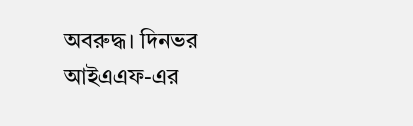অবরুদ্ধ। দিনভর আইএএফ-এর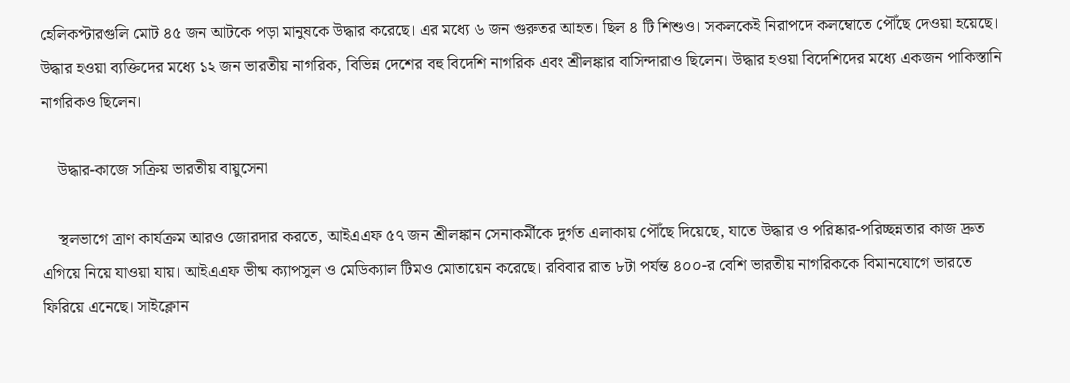হেলিকপ্টারগুলি মোট ৪৫ জন আটকে পড়া মানুষকে উদ্ধার করেছে। এর মধ্যে ৬ জন গুরুতর আহত। ছিল ৪ টি শিশুও। সকলকেই নিরাপদে কলম্বোতে পৌঁছে দেওয়া হয়েছে। উদ্ধার হওয়া ব্যক্তিদের মধ্যে ১২ জন ভারতীয় নাগরিক, বিভিন্ন দেশের বহু বিদেশি নাগরিক এবং শ্রীলঙ্কার বাসিন্দারাও ছিলেন। উদ্ধার হওয়া বিদেশিদের মধ্যে একজন পাকিস্তানি নাগরিকও ছিলেন।

    উদ্ধার-কাজে সক্রিয় ভারতীয় বায়ুসেনা

    স্থলভাগে ত্রাণ কার্যক্রম আরও জোরদার করতে, আইএএফ ৫৭ জন শ্রীলঙ্কান সেনাকর্মীকে দুর্গত এলাকায় পৌঁছে দিয়েছে, যাতে উদ্ধার ও পরিষ্কার-পরিচ্ছন্নতার কাজ দ্রুত এগিয়ে নিয়ে যাওয়া যায়। আইএএফ ভীষ্ম ক্যাপসুল ও মেডিক্যাল টিমও মোতায়েন করেছে। রবিবার রাত ৮টা পর্যন্ত ৪০০-র বেশি ভারতীয় নাগরিককে বিমানযোগে ভারতে ফিরিয়ে এনেছে। সাইক্লোন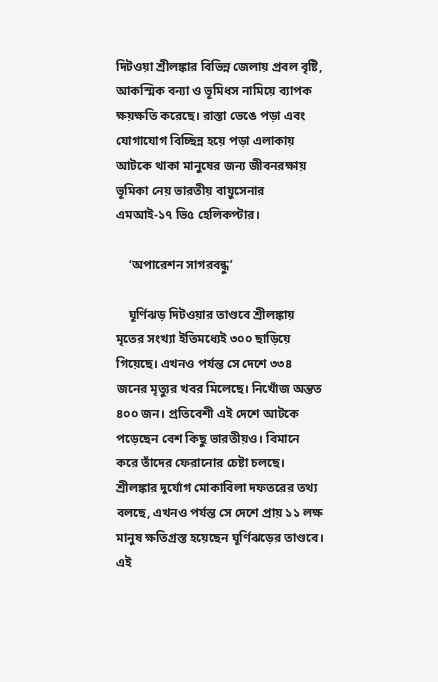দিটওয়া শ্রীলঙ্কার বিভিন্ন জেলায় প্রবল বৃষ্টি, আকস্মিক বন্যা ও ভূমিধস নামিয়ে ব্যাপক ক্ষয়ক্ষতি করেছে। রাস্তা ভেঙে পড়া এবং যোগাযোগ বিচ্ছিন্ন হয়ে পড়া এলাকায় আটকে থাকা মানুষের জন্য জীবনরক্ষায় ভূমিকা নেয় ভারতীয় বায়ুসেনার এমআই-১৭ ভি৫ হেলিকপ্টার।

    ‘অপারেশন সাগরবন্ধু’

    ঘূর্ণিঝড় দিটওয়ার তাণ্ডবে শ্রীলঙ্কায় মৃতের সংখ্যা ইতিমধ্যেই ৩০০ ছাড়িয়ে গিয়েছে। এখনও পর্যন্ত সে দেশে ৩৩৪ জনের মৃত্যুর খবর মিলেছে। নিখোঁজ অন্তত ৪০০ জন। প্রতিবেশী এই দেশে আটকে পড়েছেন বেশ কিছু ভারতীয়ও। বিমানে করে তাঁদের ফেরানোর চেষ্টা চলছে। শ্রীলঙ্কার দুর্যোগ মোকাবিলা দফতরের তথ্য বলছে, এখনও পর্যন্ত সে দেশে প্রায় ১১ লক্ষ মানুষ ক্ষতিগ্রস্ত হয়েছেন ঘূর্ণিঝড়ের তাণ্ডবে। এই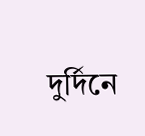দুর্দিনে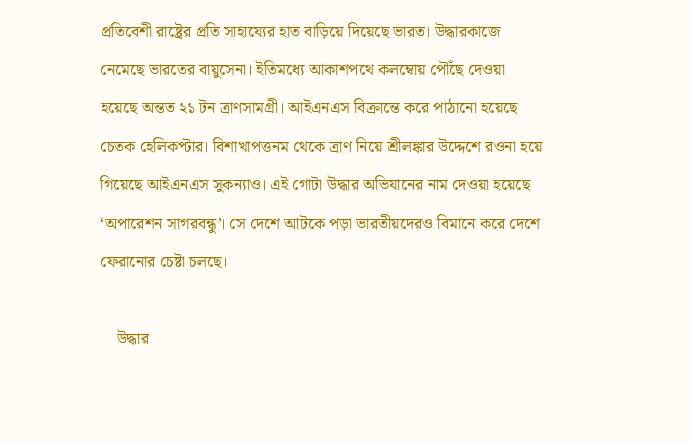প্রতিবেশী রাষ্ট্রের প্রতি সাহায্যের হাত বাড়িয়ে দিয়েছে ভারত। উদ্ধারকাজে নেমেছে ভারতের বায়ুসেনা। ইতিমধ্যে আকাশপথে কলম্বোয় পৌঁছে দেওয়া হয়েছে অন্তত ২১ টন ত্রাণসামগ্রী। আইএনএস বিক্রান্তে করে পাঠানো হয়েছে চেতক হেলিকপ্টার। বিশাখাপত্তনম থেকে ত্রাণ নিয়ে শ্রীলঙ্কার উদ্দেশে রওনা হয়ে গিয়েছে আইএনএস সুকন্যাও। এই গোটা উদ্ধার অভিযানের নাম দেওয়া হয়েছে ‘অপারেশন সাগরবন্ধু’। সে দেশে আটকে পড়া ভারতীয়দেরও বিমানে করে দেশে ফেরানোর চেষ্টা চলছে।

    উদ্ধার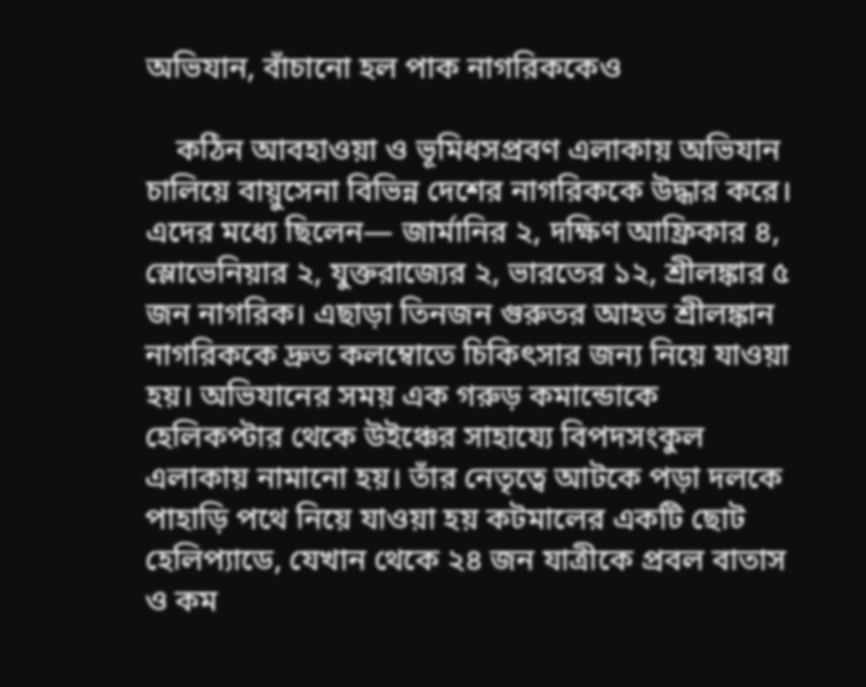অভিযান, বাঁচানো হল পাক নাগরিককেও

    কঠিন আবহাওয়া ও ভূমিধসপ্রবণ এলাকায় অভিযান চালিয়ে বায়ুসেনা বিভিন্ন দেশের নাগরিককে উদ্ধার করে। এদের মধ্যে ছিলেন— জার্মানির ২, দক্ষিণ আফ্রিকার ৪, স্লোভেনিয়ার ২, যুক্তরাজ্যের ২, ভারতের ১২, শ্রীলঙ্কার ৫ জন নাগরিক। এছাড়া তিনজন গুরুতর আহত শ্রীলঙ্কান নাগরিককে দ্রুত কলম্বোতে চিকিৎসার জন্য নিয়ে যাওয়া হয়। অভিযানের সময় এক গরুড় কমান্ডোকে হেলিকপ্টার থেকে উইঞ্চের সাহায্যে বিপদসংকুল এলাকায় নামানো হয়। তাঁর নেতৃত্বে আটকে পড়া দলকে পাহাড়ি পথে নিয়ে যাওয়া হয় কটমালের একটি ছোট হেলিপ্যাডে, যেখান থেকে ২৪ জন যাত্রীকে প্রবল বাতাস ও কম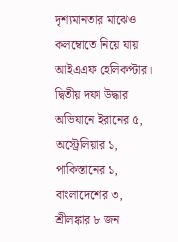দৃশ্যমানতার মাঝেও কলম্বোতে নিয়ে যায় আইএএফ হেলিকপ্টার। দ্বিতীয় দফা উদ্ধার অভিযানে ইরানের ৫, অস্ট্রেলিয়ার ১, পাকিস্তানের ১, বাংলাদেশের ৩, শ্রীলঙ্কার ৮ জন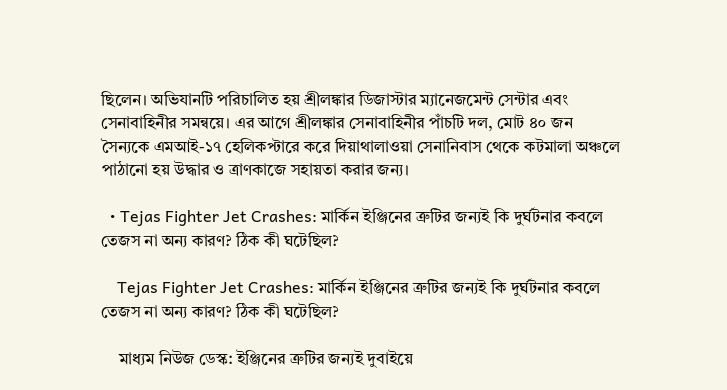ছিলেন। অভিযানটি পরিচালিত হয় শ্রীলঙ্কার ডিজাস্টার ম্যানেজমেন্ট সেন্টার এবং সেনাবাহিনীর সমন্বয়ে। এর আগে শ্রীলঙ্কার সেনাবাহিনীর পাঁচটি দল, মোট ৪০ জন সৈন্যকে এমআই-১৭ হেলিকপ্টারে করে দিয়াথালাওয়া সেনানিবাস থেকে কটমালা অঞ্চলে পাঠানো হয় উদ্ধার ও ত্রাণকাজে সহায়তা করার জন্য।

  • Tejas Fighter Jet Crashes: মার্কিন ইঞ্জিনের ত্রুটির জন্যই কি দুর্ঘটনার কবলে তেজস না অন্য কারণ? ঠিক কী ঘটেছিল?

    Tejas Fighter Jet Crashes: মার্কিন ইঞ্জিনের ত্রুটির জন্যই কি দুর্ঘটনার কবলে তেজস না অন্য কারণ? ঠিক কী ঘটেছিল?

    মাধ্যম নিউজ ডেস্ক: ইঞ্জিনের ত্রুটির জন্যই দুবাইয়ে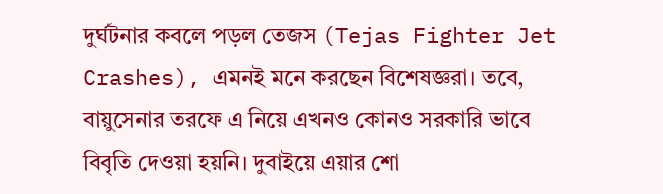দুর্ঘটনার কবলে পড়ল তেজস (Tejas Fighter Jet Crashes), এমনই মনে করছেন বিশেষজ্ঞরা। তবে, বায়ুসেনার তরফে এ নিয়ে এখনও কোনও সরকারি ভাবে বিবৃতি দেওয়া হয়নি। দুবাইয়ে এয়ার শো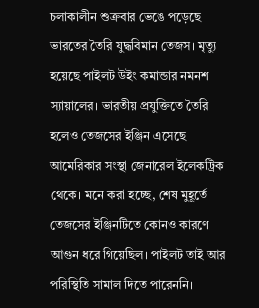চলাকালীন শুক্রবার ভেঙে পড়েছে ভারতের তৈরি যুদ্ধবিমান তেজস। মৃত্যু হয়েছে পাইলট উইং কমান্ডার নমনশ স্যায়ালের। ভারতীয় প্রযুক্তিতে তৈরি হলেও তেজসের ইঞ্জিন এসেছে আমেরিকার সংস্থা জেনারেল ইলেকট্রিক থেকে। মনে করা হচ্ছে, শেষ মুহূর্তে তেজসের ইঞ্জিনটিতে কোনও কারণে আগুন ধরে গিয়েছিল। পাইলট তাই আর পরিস্থিতি সামাল দিতে পারেননি।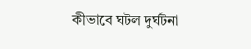কীভাবে ঘটল দুর্ঘটনা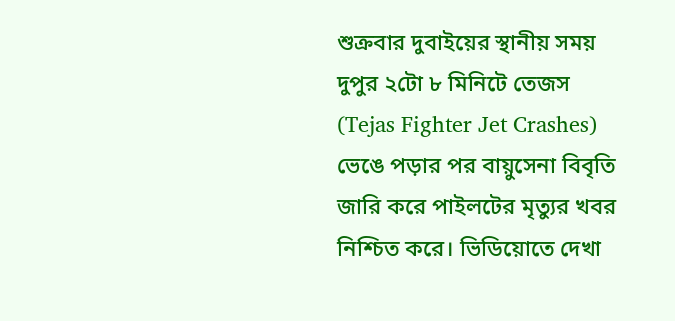শুক্রবার দুবাইয়ের স্থানীয় সময় দুপুর ২টো ৮ মিনিটে তেজস (Tejas Fighter Jet Crashes) ভেঙে পড়ার পর বায়ুসেনা বিবৃতি জারি করে পাইলটের মৃত্যুর খবর নিশ্চিত করে। ভিডিয়োতে দেখা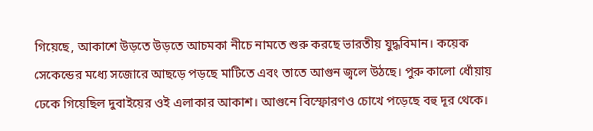গিয়েছে, আকাশে উড়তে উড়তে আচমকা নীচে নামতে শুরু করছে ভারতীয় যুদ্ধবিমান। কয়েক সেকেন্ডের মধ্যে সজোরে আছড়ে পড়ছে মাটিতে এবং তাতে আগুন জ্বলে উঠছে। পুরু কালো ধোঁয়ায় ঢেকে গিয়েছিল দুবাইয়ের ওই এলাকার আকাশ। আগুনে বিস্ফোরণও চোখে পড়েছে বহু দূর থেকে।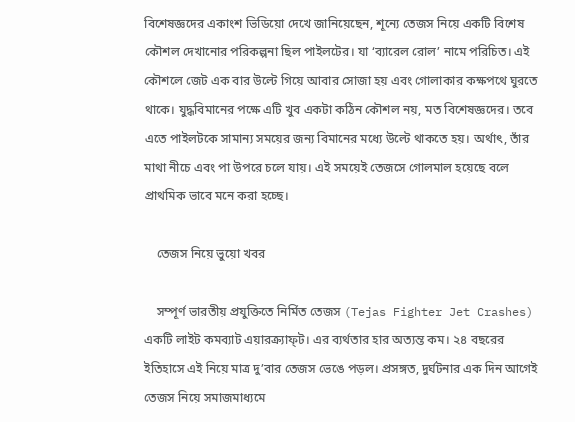বিশেষজ্ঞদের একাংশ ভিডিয়ো দেখে জানিয়েছেন, শূন্যে তেজস নিয়ে একটি বিশেষ কৌশল দেখানোর পরিকল্পনা ছিল পাইলটের। যা ‘ব্যারেল রোল’ নামে পরিচিত। এই কৌশলে জেট এক বার উল্টে গিয়ে আবার সোজা হয় এবং গোলাকার কক্ষপথে ঘুরতে থাকে। যুদ্ধবিমানের পক্ষে এটি খুব একটা কঠিন কৌশল নয়, মত বিশেষজ্ঞদের। তবে এতে পাইলটকে সামান্য সময়ের জন্য বিমানের মধ্যে উল্টে থাকতে হয়। অর্থাৎ, তাঁর মাথা নীচে এবং পা উপরে চলে যায়। এই সময়েই তেজসে গোলমাল হয়েছে বলে প্রাথমিক ভাবে মনে করা হচ্ছে।

    তেজস নিয়ে ভুয়ো খবর

    সম্পূর্ণ ভারতীয় প্রযুক্তিতে নির্মিত তেজস (Tejas Fighter Jet Crashes) একটি লাইট কমব্যাট এয়ারক্র্যাফ্‌ট। এর ব্যর্থতার হার অত্যন্ত কম। ২৪ বছরের ইতিহাসে এই নিয়ে মাত্র দু’বার তেজস ভেঙে পড়ল। প্রসঙ্গত, দুর্ঘটনার এক দিন আগেই তেজস নিয়ে সমাজমাধ্যমে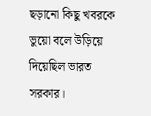ছড়ানো কিছু খবরকে ভুয়ো বলে উড়িয়ে দিয়েছিল ভারত সরকার।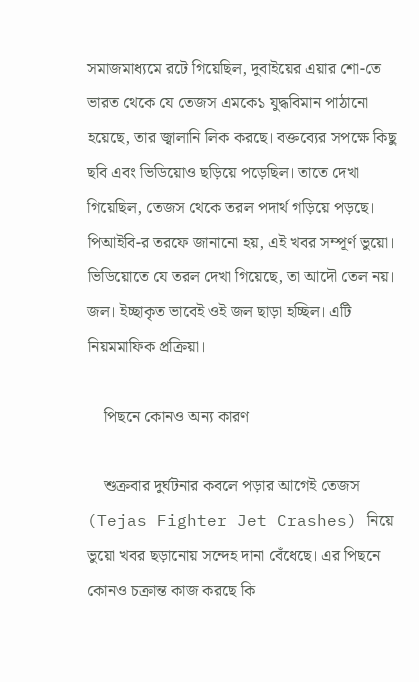সমাজমাধ্যমে রটে গিয়েছিল, দুবাইয়ের এয়ার শো-তে ভারত থেকে যে তেজস এমকে১ যুদ্ধবিমান পাঠানো হয়েছে, তার জ্বালানি লিক করছে। বক্তব্যের সপক্ষে কিছু ছবি এবং ভিডিয়োও ছড়িয়ে পড়েছিল। তাতে দেখা গিয়েছিল, তেজস থেকে তরল পদার্থ গড়িয়ে পড়ছে। পিআইবি-র তরফে জানানো হয়, এই খবর সম্পূর্ণ ভুয়ো। ভিডিয়োতে যে তরল দেখা গিয়েছে, তা আদৌ তেল নয়। জল। ইচ্ছাকৃত ভাবেই ওই জল ছাড়া হচ্ছিল। এটি নিয়মমাফিক প্রক্রিয়া।

    পিছনে কোনও অন্য কারণ

    শুক্রবার দুর্ঘটনার কবলে পড়ার আগেই তেজস (Tejas Fighter Jet Crashes) নিয়ে ভুয়ো খবর ছড়ানোয় সন্দেহ দানা বেঁধেছে। এর পিছনে কোনও চক্রান্ত কাজ করছে কি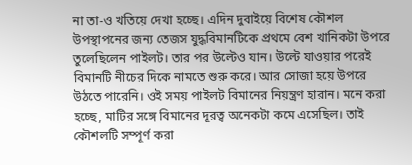না তা-ও খতিয়ে দেখা হচ্ছে। এদিন দুবাইয়ে বিশেষ কৌশল উপস্থাপনের জন্য তেজস যুদ্ধবিমানটিকে প্রথমে বেশ খানিকটা উপরে তুলেছিলেন পাইলট। তার পর উল্টেও যান। উল্টে যাওয়ার পরেই বিমানটি নীচের দিকে নামতে শুরু করে। আর সোজা হয়ে উপরে উঠতে পারেনি। ওই সময় পাইলট বিমানের নিয়ন্ত্রণ হারান। মনে করা হচ্ছে, মাটির সঙ্গে বিমানের দূরত্ব অনেকটা কমে এসেছিল। তাই কৌশলটি সম্পূর্ণ করা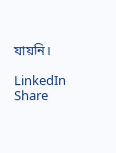যায়নি।

LinkedIn
Share